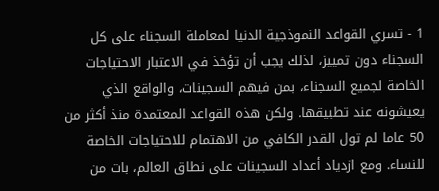1 - تسري القواعد النموذجية الدنيا لمعاملة السجناء على كل السجناء دون تمييز، لذلك يجب أن تؤخذ في الاعتبار الاحتياجات الخاصة لجميع السجناء، بمن فيهم السجينات، والواقع الذي يعيشونه عند تطبيقها. ولكن هذه القواعد المعتمدة منذ أكثر من 50 عاما لم تول القدر الكافي من الاهتمام للاحتياجات الخاصة للنساء. ومع ازدياد أعداد السجينات على نطاق العالم، بات من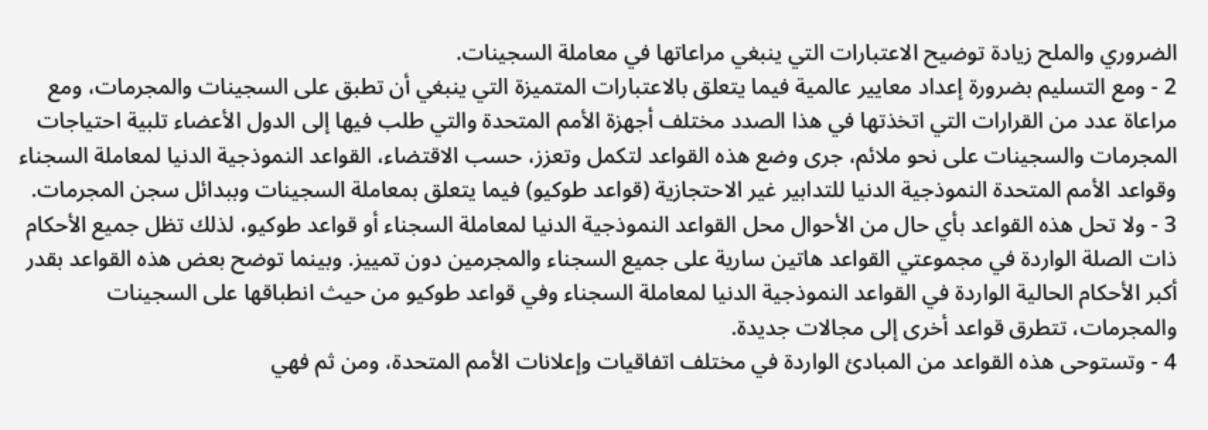الضروري والملح زيادة توضيح الاعتبارات التي ينبغي مراعاتها في معاملة السجينات.
2 - ومع التسليم بضرورة إعداد معايير عالمية فيما يتعلق بالاعتبارات المتميزة التي ينبغي أن تطبق على السجينات والمجرمات، ومع مراعاة عدد من القرارات التي اتخذتها في هذا الصدد مختلف أجهزة الأمم المتحدة والتي طلب فيها إلى الدول الأعضاء تلبية احتياجات المجرمات والسجينات على نحو ملائم، جرى وضع هذه القواعد لتكمل وتعزز، حسب الاقتضاء، القواعد النموذجية الدنيا لمعاملة السجناء وقواعد الأمم المتحدة النموذجية الدنيا للتدابير غير الاحتجازية (قواعد طوكيو) فيما يتعلق بمعاملة السجينات وببدائل سجن المجرمات.
3 - ولا تحل هذه القواعد بأي حال من الأحوال محل القواعد النموذجية الدنيا لمعاملة السجناء أو قواعد طوكيو، لذلك تظل جميع الأحكام ذات الصلة الواردة في مجموعتي القواعد هاتين سارية على جميع السجناء والمجرمين دون تمييز. وبينما توضح بعض هذه القواعد بقدر أكبر الأحكام الحالية الواردة في القواعد النموذجية الدنيا لمعاملة السجناء وفي قواعد طوكيو من حيث انطباقها على السجينات والمجرمات، تتطرق قواعد أخرى إلى مجالات جديدة.
4 - وتستوحى هذه القواعد من المبادئ الواردة في مختلف اتفاقيات وإعلانات الأمم المتحدة، ومن ثم فهي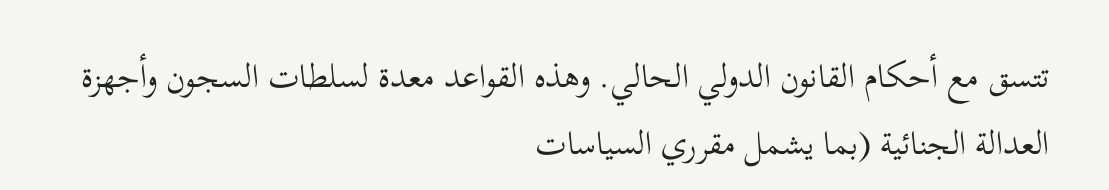تتسق مع أحكام القانون الدولي الحالي. وهذه القواعد معدة لسلطات السجون وأجهزة العدالة الجنائية (بما يشمل مقرري السياسات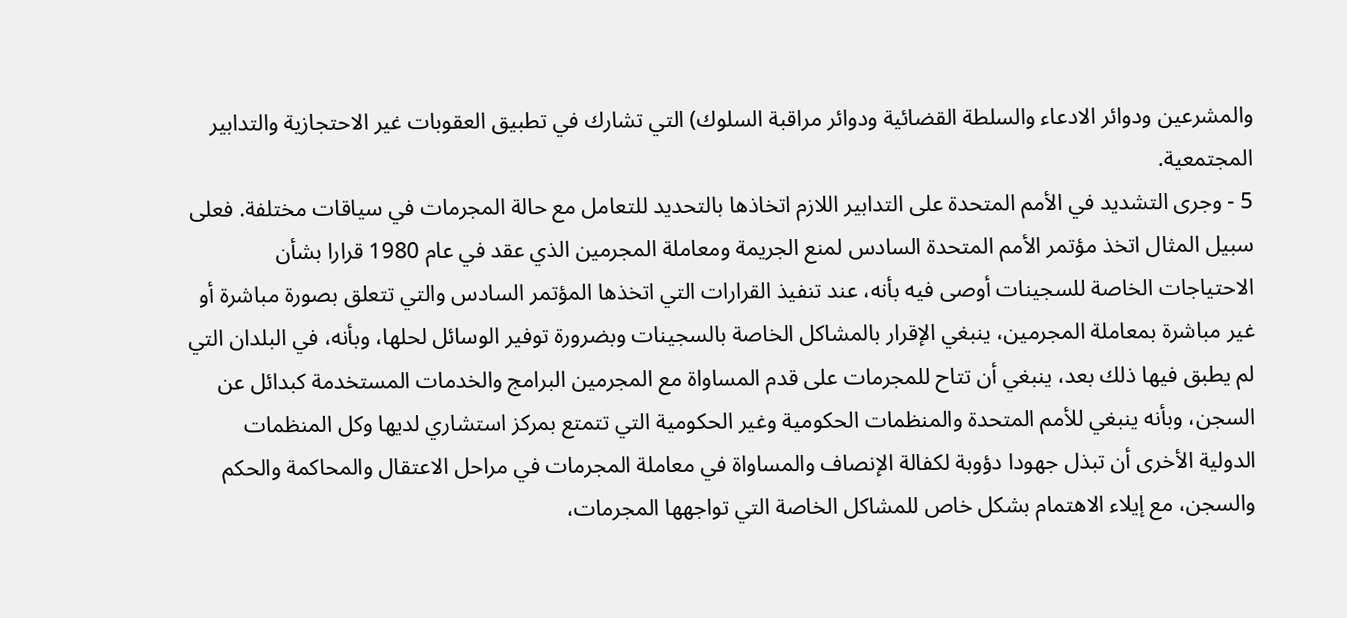والمشرعين ودوائر الادعاء والسلطة القضائية ودوائر مراقبة السلوك) التي تشارك في تطبيق العقوبات غير الاحتجازية والتدابير المجتمعية.
5 - وجرى التشديد في الأمم المتحدة على التدابير اللازم اتخاذها بالتحديد للتعامل مع حالة المجرمات في سياقات مختلفة. فعلى سبيل المثال اتخذ مؤتمر الأمم المتحدة السادس لمنع الجريمة ومعاملة المجرمين الذي عقد في عام 1980 قرارا بشأن الاحتياجات الخاصة للسجينات أوصى فيه بأنه، عند تنفيذ القرارات التي اتخذها المؤتمر السادس والتي تتعلق بصورة مباشرة أو غير مباشرة بمعاملة المجرمين، ينبغي الإقرار بالمشاكل الخاصة بالسجينات وبضرورة توفير الوسائل لحلها، وبأنه، في البلدان التي لم يطبق فيها ذلك بعد، ينبغي أن تتاح للمجرمات على قدم المساواة مع المجرمين البرامج والخدمات المستخدمة كبدائل عن السجن، وبأنه ينبغي للأمم المتحدة والمنظمات الحكومية وغير الحكومية التي تتمتع بمركز استشاري لديها وكل المنظمات الدولية الأخرى أن تبذل جهودا دؤوبة لكفالة الإنصاف والمساواة في معاملة المجرمات في مراحل الاعتقال والمحاكمة والحكم والسجن، مع إيلاء الاهتمام بشكل خاص للمشاكل الخاصة التي تواجهها المجرمات،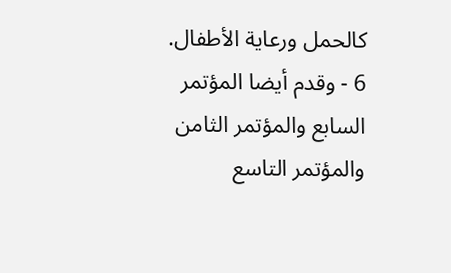كالحمل ورعاية الأطفال.
6 - وقدم أيضا المؤتمر السابع والمؤتمر الثامن والمؤتمر التاسع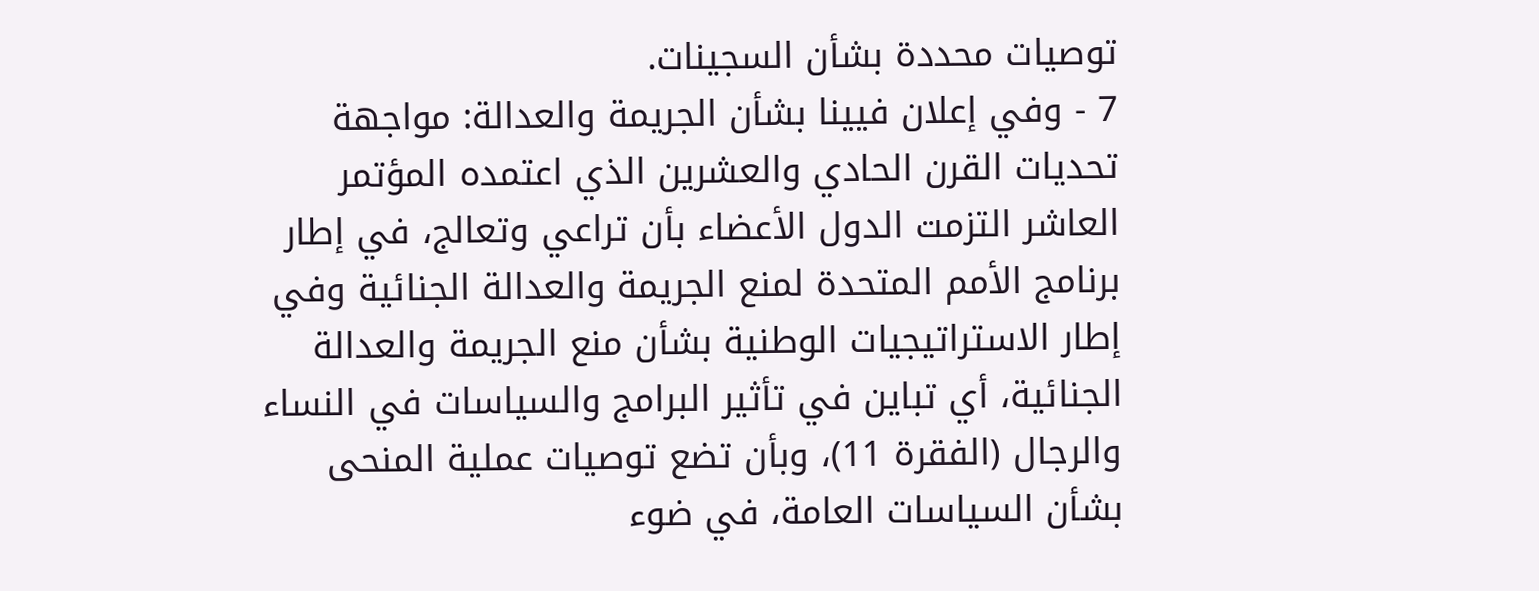توصيات محددة بشأن السجينات.
7 - وفي إعلان فيينا بشأن الجريمة والعدالة: مواجهة تحديات القرن الحادي والعشرين الذي اعتمده المؤتمر العاشر التزمت الدول الأعضاء بأن تراعي وتعالج، في إطار برنامج الأمم المتحدة لمنع الجريمة والعدالة الجنائية وفي إطار الاستراتيجيات الوطنية بشأن منع الجريمة والعدالة الجنائية، أي تباين في تأثير البرامج والسياسات في النساء والرجال (الفقرة 11)، وبأن تضع توصيات عملية المنحى بشأن السياسات العامة، في ضوء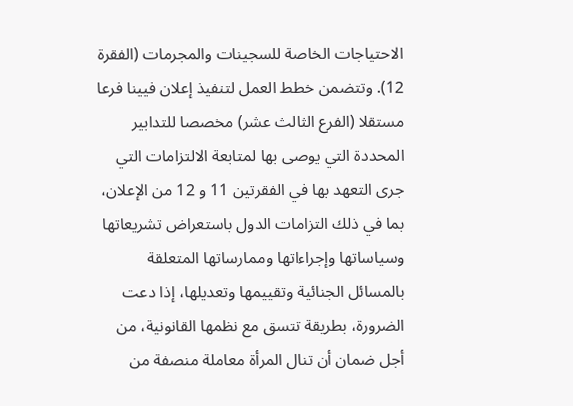الاحتياجات الخاصة للسجينات والمجرمات (الفقرة 12). وتتضمن خطط العمل لتنفيذ إعلان فيينا فرعا مستقلا (الفرع الثالث عشر) مخصصا للتدابير المحددة التي يوصى بها لمتابعة الالتزامات التي جرى التعهد بها في الفقرتين 11 و 12 من الإعلان، بما في ذلك التزامات الدول باستعراض تشريعاتها وسياساتها وإجراءاتها وممارساتها المتعلقة بالمسائل الجنائية وتقييمها وتعديلها، إذا دعت الضرورة، بطريقة تتسق مع نظمها القانونية، من أجل ضمان أن تنال المرأة معاملة منصفة من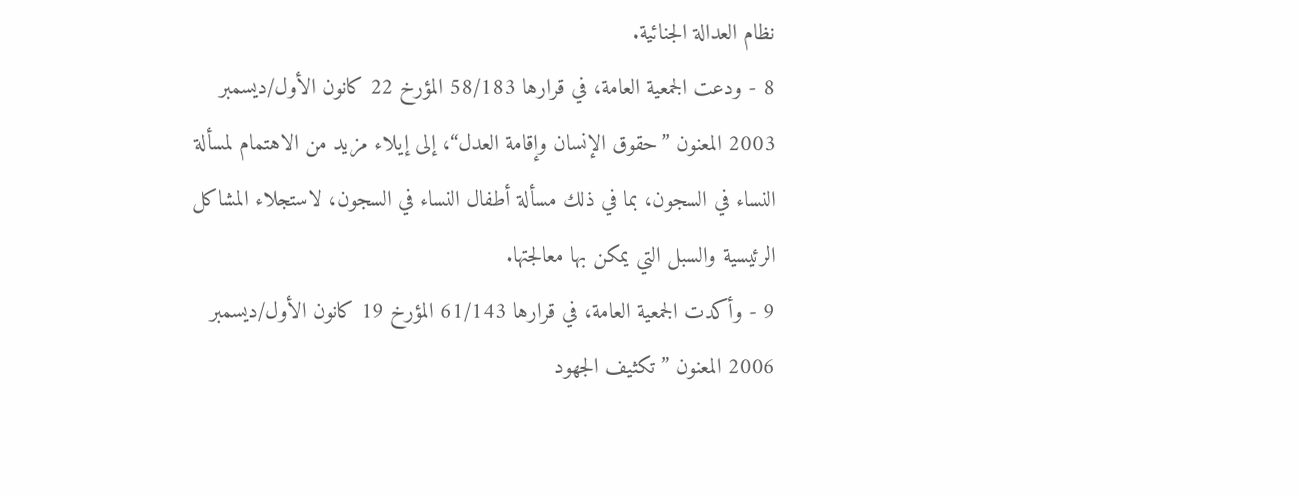نظام العدالة الجنائية.
8 - ودعت الجمعية العامة، في قرارها 58/183 المؤرخ 22 كانون الأول/ديسمبر 2003 المعنون ”حقوق الإنسان وإقامة العدل“، إلى إيلاء مزيد من الاهتمام لمسألة النساء في السجون، بما في ذلك مسألة أطفال النساء في السجون، لاستجلاء المشاكل الرئيسية والسبل التي يمكن بها معالجتها.
9 - وأكدت الجمعية العامة، في قرارها 61/143 المؤرخ 19 كانون الأول/ديسمبر 2006 المعنون ”تكثيف الجهود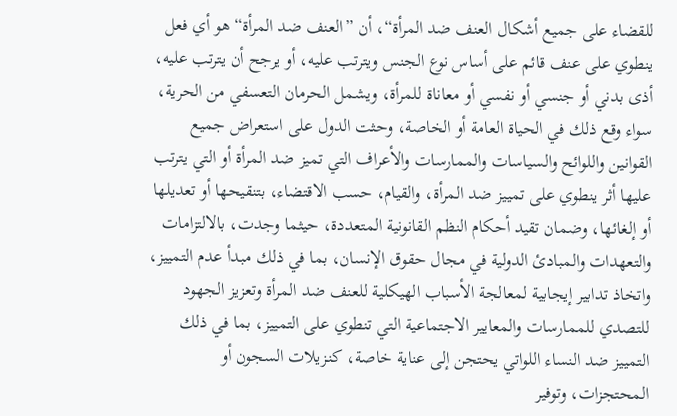للقضاء على جميع أشكال العنف ضد المرأة“، أن ”العنف ضد المرأة“ هو أي فعل ينطوي على عنف قائم على أساس نوع الجنس ويترتب عليه، أو يرجح أن يترتب عليه، أذى بدني أو جنسي أو نفسي أو معاناة للمرأة، ويشمل الحرمان التعسفي من الحرية، سواء وقع ذلك في الحياة العامة أو الخاصة، وحثت الدول على استعراض جميع القوانين واللوائح والسياسات والممارسات والأعراف التي تميز ضد المرأة أو التي يترتب عليها أثر ينطوي على تمييز ضد المرأة، والقيام، حسب الاقتضاء، بتنقيحها أو تعديلها أو إلغائها، وضمان تقيد أحكام النظم القانونية المتعددة، حيثما وجدت، بالالتزامات والتعهدات والمبادئ الدولية في مجال حقوق الإنسان، بما في ذلك مبدأ عدم التمييز، واتخاذ تدابير إيجابية لمعالجة الأسباب الهيكلية للعنف ضد المرأة وتعزيز الجهود للتصدي للممارسات والمعايير الاجتماعية التي تنطوي على التمييز، بما في ذلك التمييز ضد النساء اللواتي يحتجن إلى عناية خاصة، كنـزيلات السجون أو المحتجزات، وتوفير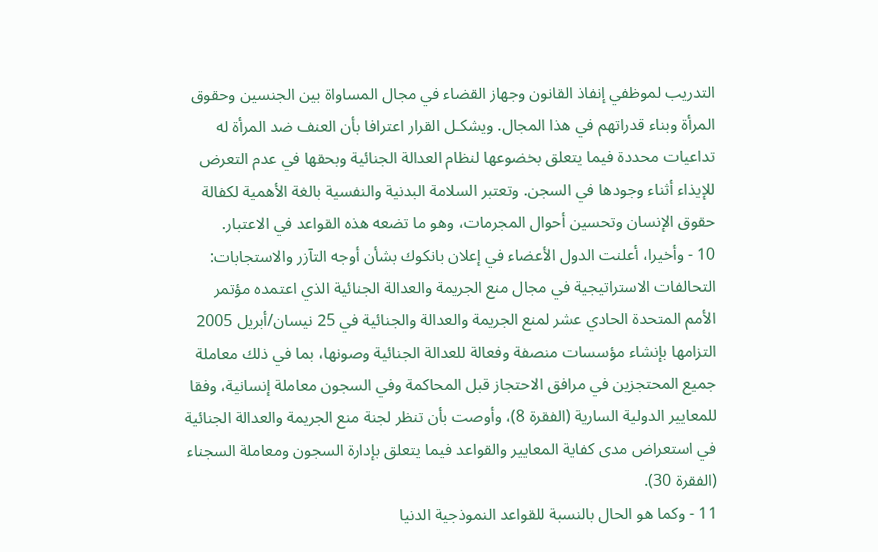التدريب لموظفي إنفاذ القانون وجهاز القضاء في مجال المساواة بين الجنسين وحقوق المرأة وبناء قدراتهم في هذا المجال. ويشكـل القرار اعترافا بأن العنف ضد المرأة له تداعيات محددة فيما يتعلق بخضوعها لنظام العدالة الجنائية وبحقها في عدم التعرض للإيذاء أثناء وجودها في السجن. وتعتبر السلامة البدنية والنفسية بالغة الأهمية لكفالة حقوق الإنسان وتحسين أحوال المجرمات، وهو ما تضعه هذه القواعد في الاعتبار.
10 - وأخيرا، أعلنت الدول الأعضاء في إعلان بانكوك بشأن أوجه التآزر والاستجابات: التحالفات الاستراتيجية في مجال منع الجريمة والعدالة الجنائية الذي اعتمده مؤتمر الأمم المتحدة الحادي عشر لمنع الجريمة والعدالة والجنائية في 25 نيسان/أبريل 2005 التزامها بإنشاء مؤسسات منصفة وفعالة للعدالة الجنائية وصونها، بما في ذلك معاملة جميع المحتجزين في مرافق الاحتجاز قبل المحاكمة وفي السجون معاملة إنسانية، وفقا للمعايير الدولية السارية (الفقرة 8)، وأوصت بأن تنظر لجنة منع الجريمة والعدالة الجنائية في استعراض مدى كفاية المعايير والقواعد فيما يتعلق بإدارة السجون ومعاملة السجناء (الفقرة 30).
11 - وكما هو الحال بالنسبة للقواعد النموذجية الدنيا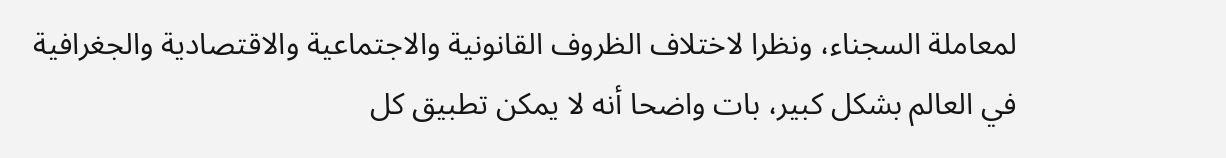لمعاملة السجناء، ونظرا لاختلاف الظروف القانونية والاجتماعية والاقتصادية والجغرافية في العالم بشكل كبير، بات واضحا أنه لا يمكن تطبيق كل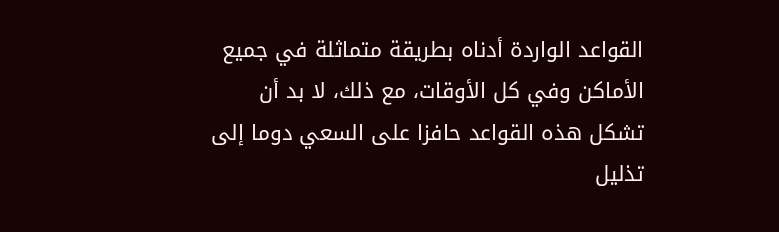القواعد الواردة أدناه بطريقة متماثلة في جميع الأماكن وفي كل الأوقات، مع ذلك، لا بد أن تشكل هذه القواعد حافزا على السعي دوما إلى تذليل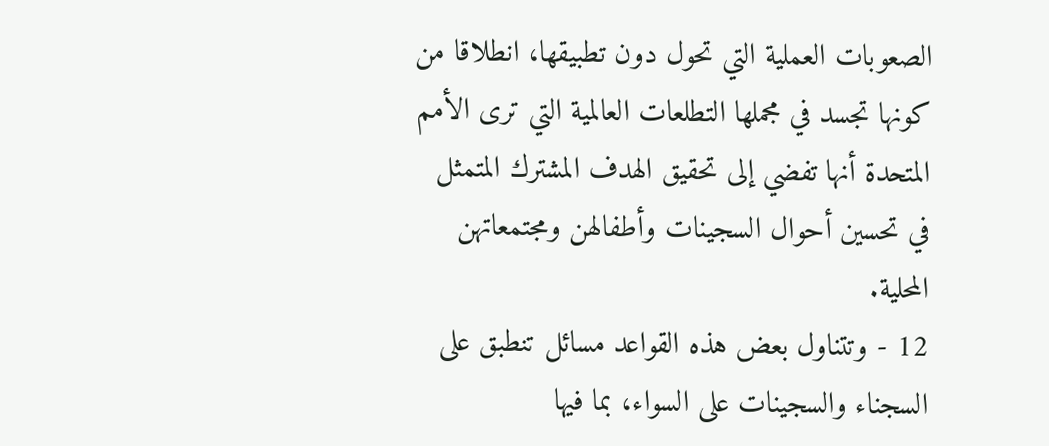الصعوبات العملية التي تحول دون تطبيقها، انطلاقا من كونها تجسد في مجملها التطلعات العالمية التي ترى الأمم المتحدة أنها تفضي إلى تحقيق الهدف المشترك المتمثل في تحسين أحوال السجينات وأطفالهن ومجتمعاتهن المحلية.
12 - وتتناول بعض هذه القواعد مسائل تنطبق على السجناء والسجينات على السواء، بما فيها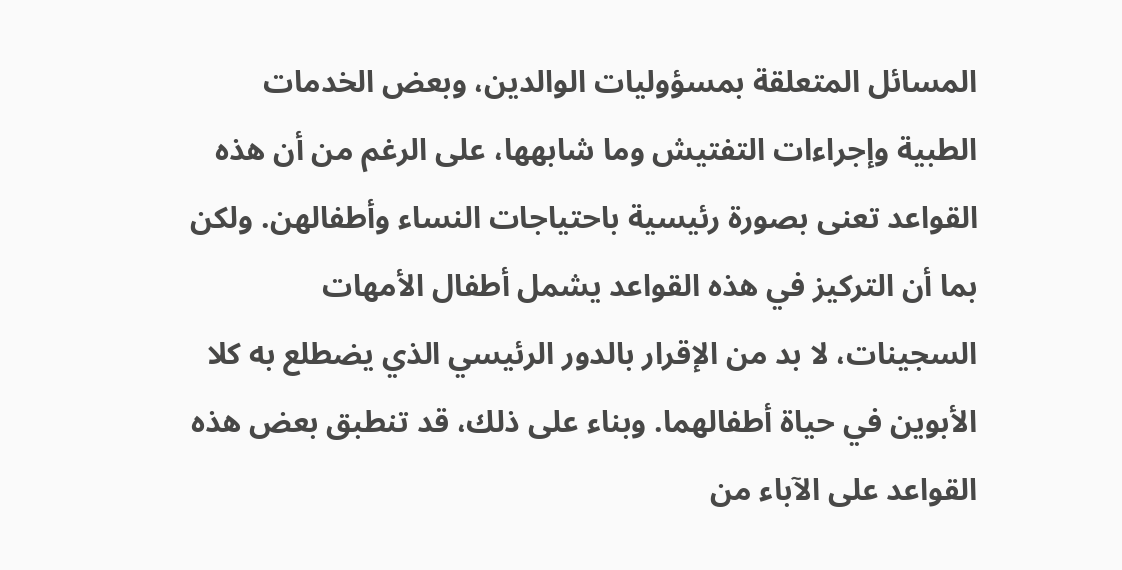المسائل المتعلقة بمسؤوليات الوالدين، وبعض الخدمات الطبية وإجراءات التفتيش وما شابهها، على الرغم من أن هذه القواعد تعنى بصورة رئيسية باحتياجات النساء وأطفالهن. ولكن بما أن التركيز في هذه القواعد يشمل أطفال الأمهات السجينات، لا بد من الإقرار بالدور الرئيسي الذي يضطلع به كلا الأبوين في حياة أطفالهما. وبناء على ذلك، قد تنطبق بعض هذه القواعد على الآباء من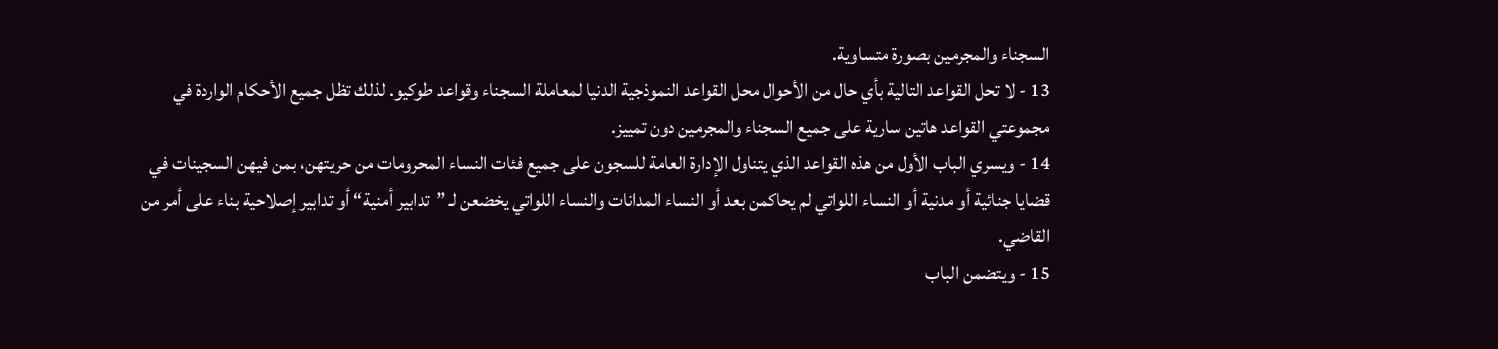السجناء والمجرمين بصورة متساوية.
13 - لا تحل القواعد التالية بأي حال من الأحوال محل القواعد النموذجية الدنيا لمعاملة السجناء وقواعد طوكيو. لذلك تظل جميع الأحكام الواردة في مجموعتي القواعد هاتين سارية على جميع السجناء والمجرمين دون تمييز.
14 - ويسري الباب الأول من هذه القواعد الذي يتناول الإدارة العامة للسجون على جميع فئات النساء المحرومات من حريتهن، بمن فيهن السجينات في قضايا جنائية أو مدنية أو النساء اللواتي لم يحاكمن بعد أو النساء المدانات والنساء اللواتي يخضعن لـ ”تدابير أمنية“ أو تدابير إصلاحية بناء على أمر من القاضي.
15 - ويتضمن الباب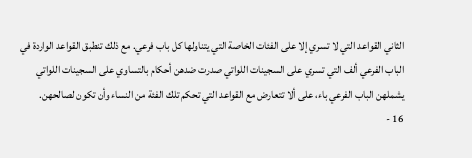الثاني القواعد التي لا تسري إلا على الفئات الخاصة التي يتناولها كل باب فرعي. مع ذلك تنطبق القواعد الواردة في الباب الفرعي ألف التي تسري على السجينات اللواتي صدرت ضدهن أحكام بالتساوي على السجينات اللواتي يشملهن الباب الفرعي باء، على ألا تتعارض مع القواعد التي تحكم تلك الفئة من النساء وأن تكون لصالحهن.
16 -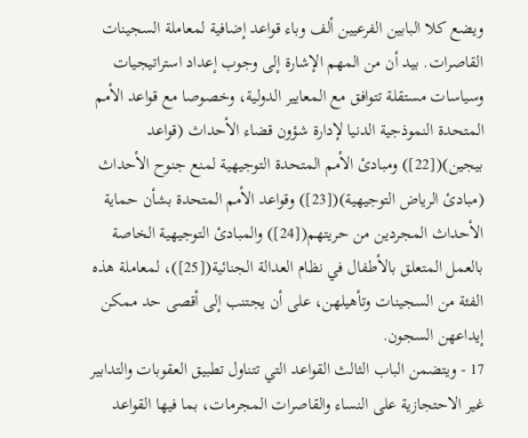ويضع كلا البابين الفرعيين ألف وباء قواعد إضافية لمعاملة السجينات القاصرات. بيد أن من المهم الإشارة إلى وجوب إعداد استراتيجيات وسياسات مستقلة تتوافق مع المعايير الدولية، وخصوصا مع قواعد الأمم المتحدة النموذجية الدنيا لإدارة شؤون قضاء الأحداث (قواعد بيجين)([22]) ومبادئ الأمم المتحدة التوجيهية لمنع جنوح الأحداث (مبادئ الرياض التوجيهية)([23]) وقواعد الأمم المتحدة بشأن حماية الأحداث المجردين من حريتهم([24]) والمبادئ التوجيهية الخاصة بالعمل المتعلق بالأطفال في نظام العدالة الجنائية([25])، لمعاملة هذه الفئة من السجينات وتأهيلهن، على أن يجتنب إلى أقصى حد ممكن إيداعهن السجون.
17 - ويتضمن الباب الثالث القواعد التي تتناول تطبيق العقوبات والتدابير غير الاحتجازية على النساء والقاصرات المجرمات، بما فيها القواعد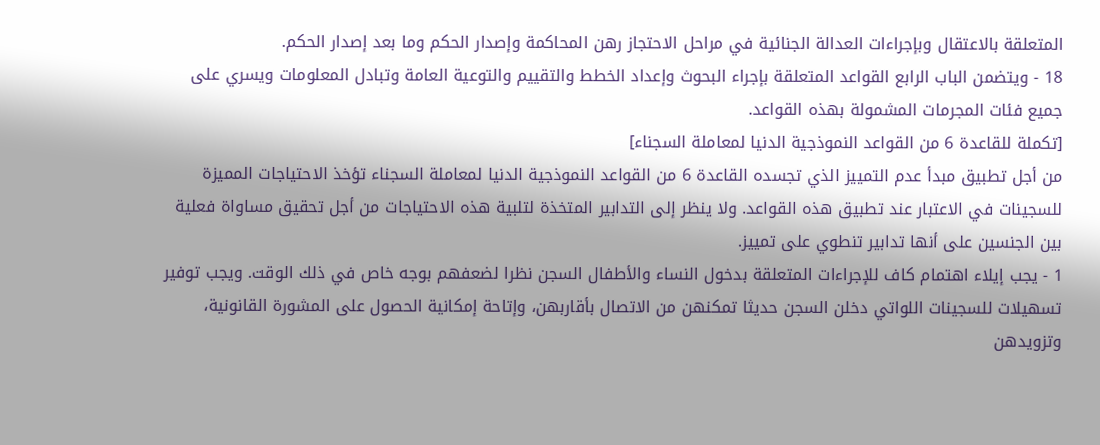المتعلقة بالاعتقال وبإجراءات العدالة الجنائية في مراحل الاحتجاز رهن المحاكمة وإصدار الحكم وما بعد إصدار الحكم.
18 - ويتضمن الباب الرابع القواعد المتعلقة بإجراء البحوث وإعداد الخطط والتقييم والتوعية العامة وتبادل المعلومات ويسري على جميع فئات المجرمات المشمولة بهذه القواعد.
[تكملة للقاعدة 6 من القواعد النموذجية الدنيا لمعاملة السجناء]
من أجل تطبيق مبدأ عدم التمييز الذي تجسده القاعدة 6 من القواعد النموذجية الدنيا لمعاملة السجناء تؤخذ الاحتياجات المميزة للسجينات في الاعتبار عند تطبيق هذه القواعد. ولا ينظر إلى التدابير المتخذة لتلبية هذه الاحتياجات من أجل تحقيق مساواة فعلية بين الجنسين على أنها تدابير تنطوي على تمييز.
1 - يجب إيلاء اهتمام كاف للإجراءات المتعلقة بدخول النساء والأطفال السجن نظرا لضعفهم بوجه خاص في ذلك الوقت. ويجب توفير تسهيلات للسجينات اللواتي دخلن السجن حديثا تمكنهن من الاتصال بأقاربهن، وإتاحة إمكانية الحصول على المشورة القانونية، وتزويدهن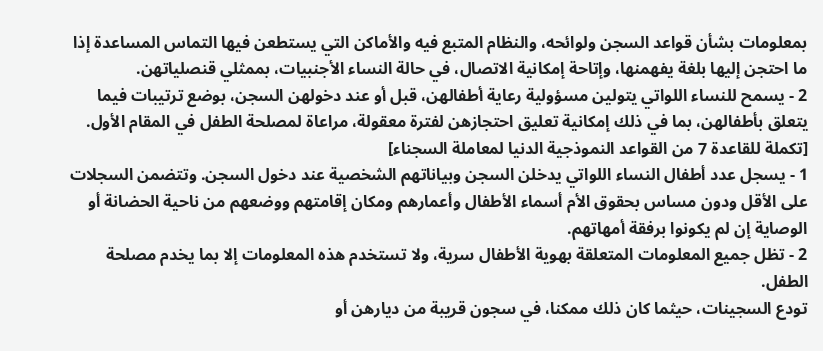بمعلومات بشأن قواعد السجن ولوائحه، والنظام المتبع فيه والأماكن التي يستطعن فيها التماس المساعدة إذا ما احتجن إليها بلغة يفهمنها، وإتاحة إمكانية الاتصال، في حالة النساء الأجنبيات، بممثلي قنصلياتهن.
2 - يسمح للنساء اللواتي يتولين مسؤولية رعاية أطفالهن، قبل أو عند دخولهن السجن، بوضع ترتيبات فيما يتعلق بأطفالهن، بما في ذلك إمكانية تعليق احتجازهن لفترة معقولة، مراعاة لمصلحة الطفل في المقام الأول.
[تكملة للقاعدة 7 من القواعد النموذجية الدنيا لمعاملة السجناء]
1 - يسجل عدد أطفال النساء اللواتي يدخلن السجن وبياناتهم الشخصية عند دخول السجن. وتتضمن السجلات على الأقل ودون مساس بحقوق الأم أسماء الأطفال وأعمارهم ومكان إقامتهم ووضعهم من ناحية الحضانة أو الوصاية إن لم يكونوا برفقة أمهاتهم.
2 - تظل جميع المعلومات المتعلقة بهوية الأطفال سرية، ولا تستخدم هذه المعلومات إلا بما يخدم مصلحة الطفل.
تودع السجينات، حيثما كان ذلك ممكنا، في سجون قريبة من ديارهن أو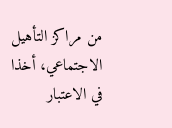من مراكز التأهيل الاجتماعي، أخذا في الاعتبار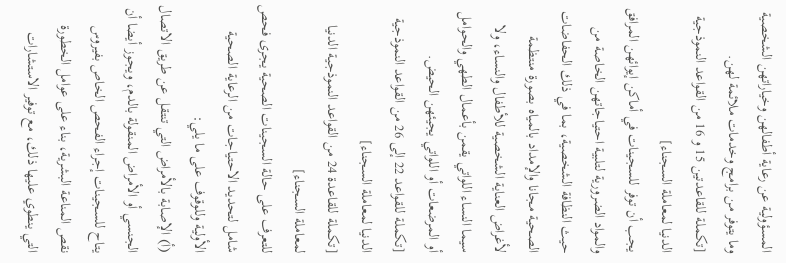المسؤولية عن رعاية أطفالهن وخياراتهن الشخصية وما يتوفر من برامج وخدمات ملائمة لهن.
[تكملة للقاعدتين 15 و 16 من القواعد النموذجية الدنيا لمعاملة السجناء]
يجب أن توفر للسجينات في أماكن إيوائهن المرافق والمواد الضرورية لتلبية احتياجاتهن الخاصة من حيث النظافة الشخصية، بما في ذلك الحفاضات الصحية مجانا والإمداد بالمياه بصورة منتظمة لأغراض العناية الشخصية للأطفال والنساء، ولا سيما النساء اللواتي يقمن بأعمال الطهي والحوامل أو المرضعات أو اللواتي يجيئهن الحيض.
[تكملة للقواعد 22 إلى 26 من القواعد النموذجية الدنيا لمعاملة السجناء]
[تكملة للقاعدة 24 من القواعد النموذجية الدنيا لمعاملة السجناء]
للتعرف على حالة السجينات الصحية يجرى فحص شامل لتحديد الاحتياجات من الرعاية الصحية الأولية وللوقوف على ما يلي:
(أ) الإصابة بالأمراض التي تنتقل عن طريق الاتصال الجنسي أو الأمراض المنقولة بالدم، ويجوز أيضا أن يتاح للسجينات إجراء الفحص الخاص بفيروس نقص المناعة البشرية، بناء على عوامل الخطورة التي ينطوي عليها ذلك، مع توفير الاستشارات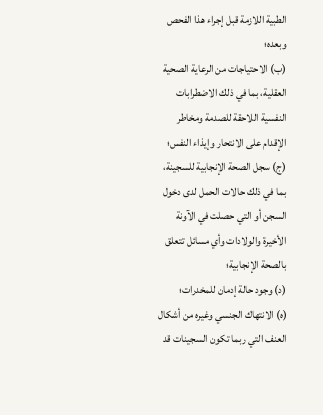الطبية اللازمة قبل إجراء هذا الفحص وبعده؛
(ب) الاحتياجات من الرعاية الصحية العقلية، بما في ذلك الاضطرابات النفسية اللاحقة للصدمة ومخاطر الإقدام على الانتحار وإيذاء النفس؛
(ج) سجل الصحة الإنجابية للسجينة، بما في ذلك حالات الحمل لدى دخول السجن أو التي حصلت في الآونة الأخيرة والولادات وأي مسائل تتعلق بالصحة الإنجابية؛
(د) وجود حالة إدمان للمخدرات؛
(ه) الانتهاك الجنسي وغيره من أشكال العنف التي ربما تكون السجينات قد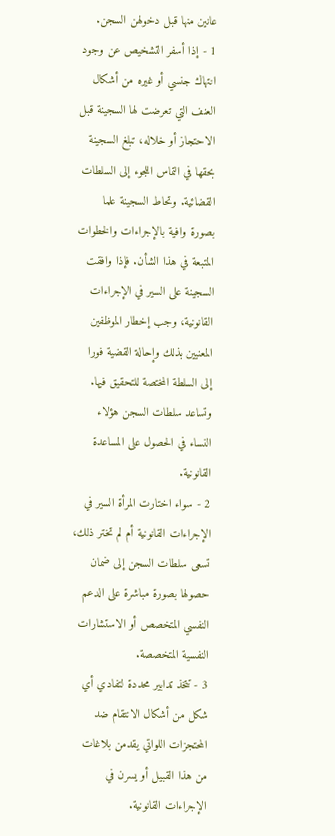عانين منها قبل دخولهن السجن.
1 - إذا أسفر التشخيص عن وجود انتهاك جنسي أو غيره من أشكال العنف التي تعرضت لها السجينة قبل الاحتجاز أو خلاله، تبلغ السجينة بحقها في التماس اللجوء إلى السلطات القضائية. وتحاط السجينة علما بصورة وافية بالإجراءات والخطوات المتبعة في هذا الشأن. فإذا وافقت السجينة على السير في الإجراءات القانونية، وجب إخطار الموظفين المعنيين بذلك وإحالة القضية فورا إلى السلطة المختصة للتحقيق فيها. وتساعد سلطات السجن هؤلاء النساء في الحصول على المساعدة القانونية.
2 - سواء اختارت المرأة السير في الإجراءات القانونية أم لم تختر ذلك، تسعى سلطات السجن إلى ضمان حصولها بصورة مباشرة على الدعم النفسي المتخصص أو الاستشارات النفسية المتخصصة.
3 - تتخذ تدابير محددة لتفادي أي شكل من أشكال الانتقام ضد المحتجزات اللواتي يقدمن بلاغات من هذا القبيل أو يسرن في الإجراءات القانونية.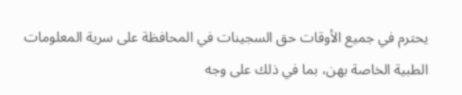يحترم في جميع الأوقات حق السجينات في المحافظة على سرية المعلومات الطبية الخاصة بهن، بما في ذلك على وجه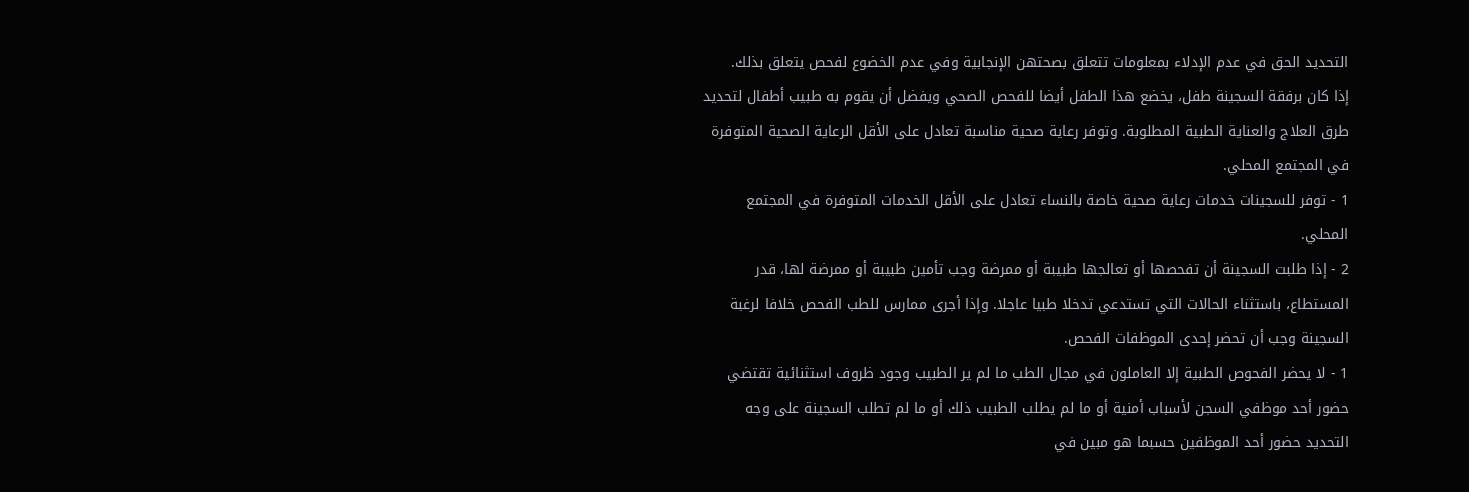التحديد الحق في عدم الإدلاء بمعلومات تتعلق بصحتهن الإنجابية وفي عدم الخضوع لفحص يتعلق بذلك.
إذا كان برفقة السجينة طفل، يخضع هذا الطفل أيضا للفحص الصحي ويفضل أن يقوم به طبيب أطفال لتحديد طرق العلاج والعناية الطبية المطلوبة. وتوفر رعاية صحية مناسبة تعادل على الأقل الرعاية الصحية المتوفرة في المجتمع المحلي.
1 - توفر للسجينات خدمات رعاية صحية خاصة بالنساء تعادل على الأقل الخدمات المتوفرة في المجتمع المحلي.
2 - إذا طلبت السجينة أن تفحصها أو تعالجها طبيبة أو ممرضة وجب تأمين طبيبة أو ممرضة لها، قدر المستطاع، باستثناء الحالات التي تستدعي تدخلا طبيا عاجلا. وإذا أجرى ممارس للطب الفحص خلافا لرغبة السجينة وجب أن تحضر إحدى الموظفات الفحص.
1 - لا يحضر الفحوص الطبية إلا العاملون في مجال الطب ما لم ير الطبيب وجود ظروف استثنائية تقتضي حضور أحد موظفي السجن لأسباب أمنية أو ما لم يطلب الطبيب ذلك أو ما لم تطلب السجينة على وجه التحديد حضور أحد الموظفين حسبما هو مبين في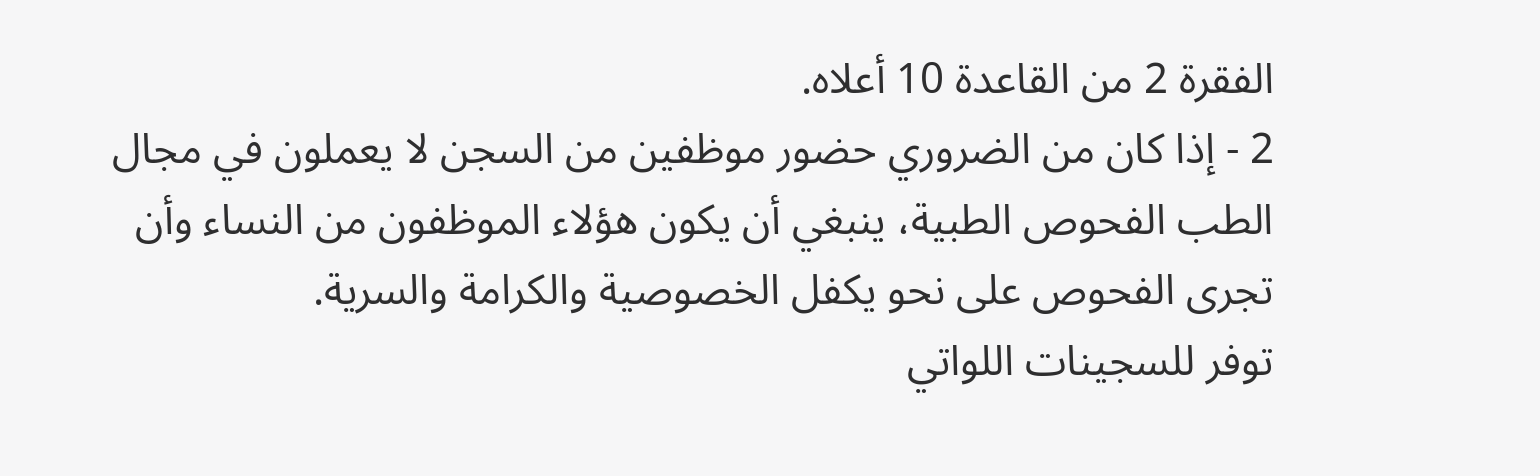الفقرة 2 من القاعدة 10 أعلاه.
2 - إذا كان من الضروري حضور موظفين من السجن لا يعملون في مجال الطب الفحوص الطبية، ينبغي أن يكون هؤلاء الموظفون من النساء وأن تجرى الفحوص على نحو يكفل الخصوصية والكرامة والسرية.
توفر للسجينات اللواتي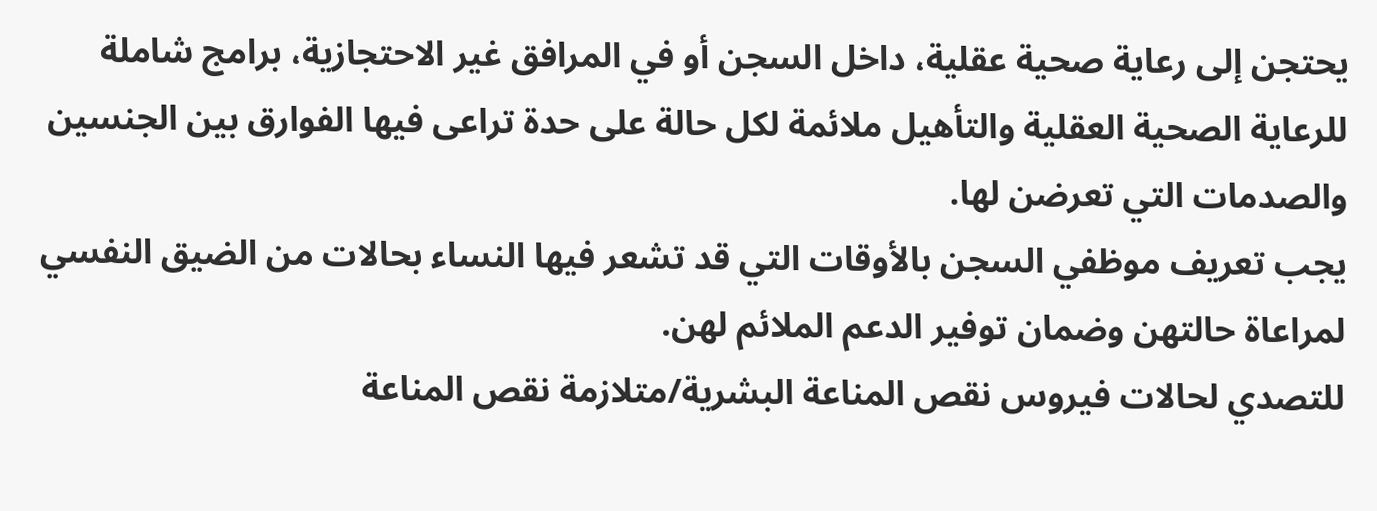يحتجن إلى رعاية صحية عقلية، داخل السجن أو في المرافق غير الاحتجازية، برامج شاملة للرعاية الصحية العقلية والتأهيل ملائمة لكل حالة على حدة تراعى فيها الفوارق بين الجنسين والصدمات التي تعرضن لها.
يجب تعريف موظفي السجن بالأوقات التي قد تشعر فيها النساء بحالات من الضيق النفسي لمراعاة حالتهن وضمان توفير الدعم الملائم لهن.
للتصدي لحالات فيروس نقص المناعة البشرية/متلازمة نقص المناعة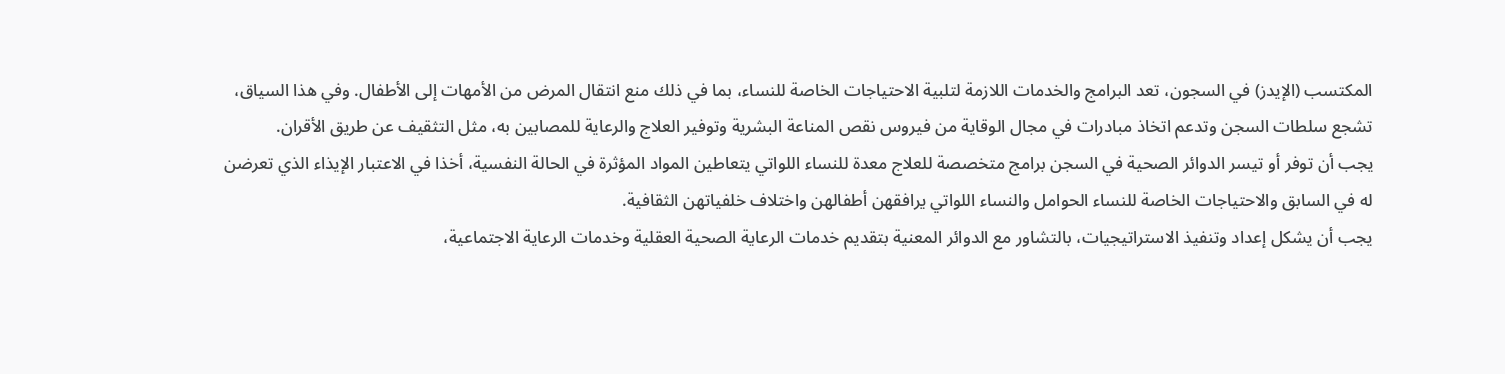المكتسب (الإيدز) في السجون، تعد البرامج والخدمات اللازمة لتلبية الاحتياجات الخاصة للنساء، بما في ذلك منع انتقال المرض من الأمهات إلى الأطفال. وفي هذا السياق، تشجع سلطات السجن وتدعم اتخاذ مبادرات في مجال الوقاية من فيروس نقص المناعة البشرية وتوفير العلاج والرعاية للمصابين به، مثل التثقيف عن طريق الأقران.
يجب أن توفر أو تيسر الدوائر الصحية في السجن برامج متخصصة للعلاج معدة للنساء اللواتي يتعاطين المواد المؤثرة في الحالة النفسية، أخذا في الاعتبار الإيذاء الذي تعرضن له في السابق والاحتياجات الخاصة للنساء الحوامل والنساء اللواتي يرافقهن أطفالهن واختلاف خلفياتهن الثقافية.
يجب أن يشكل إعداد وتنفيذ الاستراتيجيات، بالتشاور مع الدوائر المعنية بتقديم خدمات الرعاية الصحية العقلية وخدمات الرعاية الاجتماعية،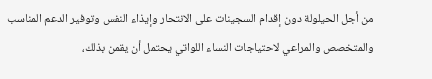من أجل الحيلولة دون إقدام السجينات على الانتحار وإيذاء النفس وتوفير الدعم المناسب والمتخصص والمراعي لاحتياجات النساء اللواتي يحتمل أن يقمن بذلك،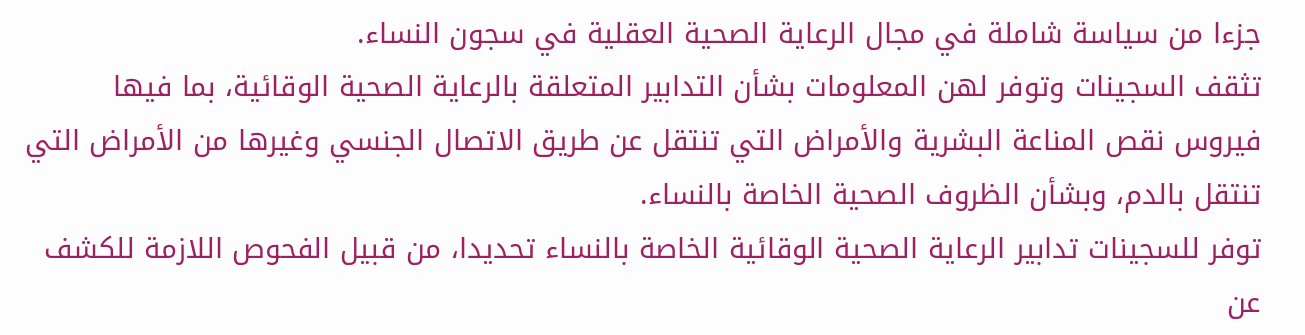جزءا من سياسة شاملة في مجال الرعاية الصحية العقلية في سجون النساء.
تثقف السجينات وتوفر لهن المعلومات بشأن التدابير المتعلقة بالرعاية الصحية الوقائية، بما فيها فيروس نقص المناعة البشرية والأمراض التي تنتقل عن طريق الاتصال الجنسي وغيرها من الأمراض التي تنتقل بالدم، وبشأن الظروف الصحية الخاصة بالنساء.
توفر للسجينات تدابير الرعاية الصحية الوقائية الخاصة بالنساء تحديدا، من قبيل الفحوص اللازمة للكشف عن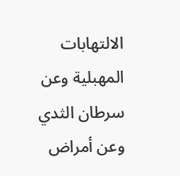الالتهابات المهبلية وعن سرطان الثدي وعن أمراض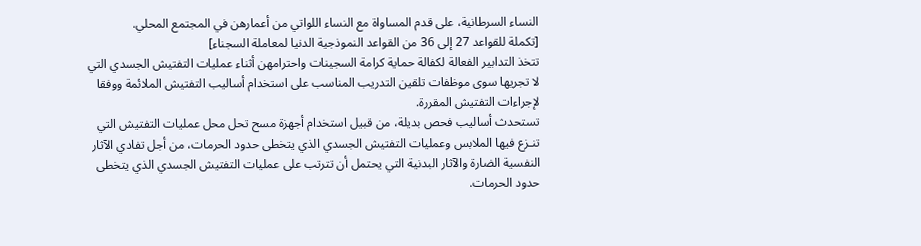النساء السرطانية، على قدم المساواة مع النساء اللواتي من أعمارهن في المجتمع المحلي.
[تكملة للقواعد 27 إلى 36 من القواعد النموذجية الدنيا لمعاملة السجناء]
تتخذ التدابير الفعالة لكفالة حماية كرامة السجينات واحترامهن أثناء عمليات التفتيش الجسدي التي لا تجريها سوى موظفات تلقين التدريب المناسب على استخدام أساليب التفتيش الملائمة ووفقا لإجراءات التفتيش المقررة.
تستحدث أساليب فحص بديلة، من قبيل استخدام أجهزة مسح تحل محل عمليات التفتيش التي تنـزع فيها الملابس وعمليات التفتيش الجسدي الذي يتخطى حدود الحرمات، من أجل تفادي الآثار النفسية الضارة والآثار البدنية التي يحتمل أن تترتب على عمليات التفتيش الجسدي الذي يتخطى حدود الحرمات.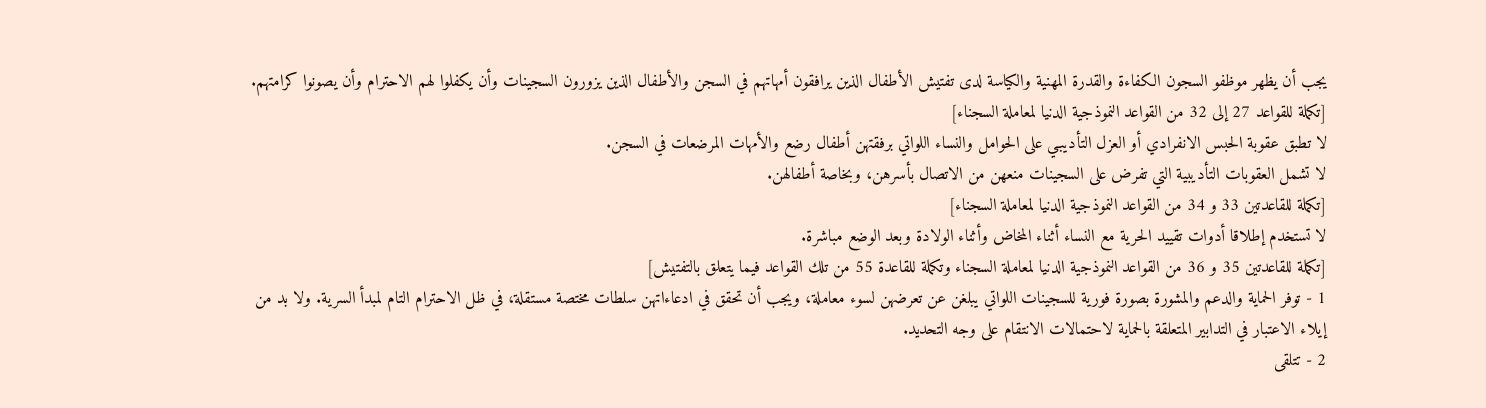يجب أن يظهر موظفو السجون الكفاءة والقدرة المهنية والكياسة لدى تفتيش الأطفال الذين يرافقون أمهاتهم في السجن والأطفال الذين يزورون السجينات وأن يكفلوا لهم الاحترام وأن يصونوا كرامتهم.
[تكملة للقواعد 27 إلى 32 من القواعد النموذجية الدنيا لمعاملة السجناء]
لا تطبق عقوبة الحبس الانفرادي أو العزل التأديبـي على الحوامل والنساء اللواتي برفقتهن أطفال رضع والأمهات المرضعات في السجن.
لا تشمل العقوبات التأديبية التي تفرض على السجينات منعهن من الاتصال بأسرهن، وبخاصة أطفالهن.
[تكملة للقاعدتين 33 و 34 من القواعد النموذجية الدنيا لمعاملة السجناء]
لا تستخدم إطلاقا أدوات تقييد الحرية مع النساء أثناء المخاض وأثناء الولادة وبعد الوضع مباشرة.
[تكملة للقاعدتين 35 و 36 من القواعد النموذجية الدنيا لمعاملة السجناء وتكملة للقاعدة 55 من تلك القواعد فيما يتعلق بالتفتيش]
1 - توفر الحماية والدعم والمشورة بصورة فورية للسجينات اللواتي يبلغن عن تعرضهن لسوء معاملة، ويجب أن تحقق في ادعاءاتهن سلطات مختصة مستقلة، في ظل الاحترام التام لمبدأ السرية. ولا بد من إيلاء الاعتبار في التدابير المتعلقة بالحماية لاحتمالات الانتقام على وجه التحديد.
2 - تتلقى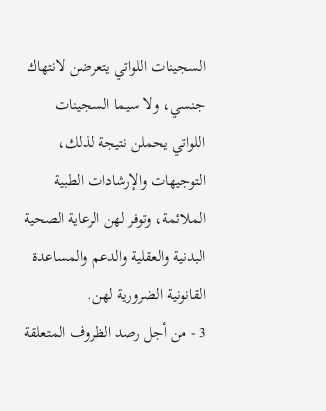السجينات اللواتي يتعرضن لانتهاك جنسي، ولا سيما السجينات اللواتي يحملن نتيجة لذلك، التوجيهات والإرشادات الطبية الملائمة، وتوفر لهن الرعاية الصحية البدنية والعقلية والدعم والمساعدة القانونية الضرورية لهن.
3 - من أجل رصد الظروف المتعلقة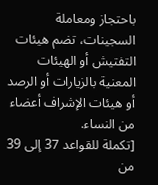باحتجاز ومعاملة السجينات، تضم هيئات التفتيش أو الهيئات المعنية بالزيارات أو الرصد أو هيئات الإشراف أعضاء من النساء.
[تكملة للقواعد 37 إلى 39 من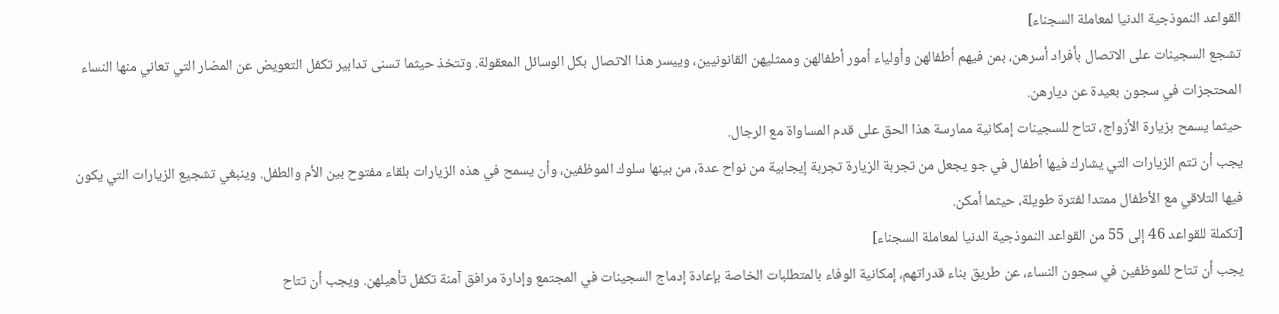القواعد النموذجية الدنيا لمعاملة السجناء]
تشجع السجينات على الاتصال بأفراد أسرهن، بمن فيهم أطفالهن وأولياء أمور أطفالهن وممثليهن القانونيين، وييسر هذا الاتصال بكل الوسائل المعقولة. وتتخذ حيثما تسنى تدابير تكفل التعويض عن المضار التي تعاني منها النساء المحتجزات في سجون بعيدة عن ديارهن.
حيثما يسمح بزيارة الأزواج، تتاح للسجينات إمكانية ممارسة هذا الحق على قدم المساواة مع الرجال.
يجب أن تتم الزيارات التي يشارك فيها أطفال في جو يجعل من تجربة الزيارة تجربة إيجابية من نواح عدة، من بينها سلوك الموظفين، وأن يسمح في هذه الزيارات بلقاء مفتوح بين الأم والطفل. وينبغي تشجيع الزيارات التي يكون فيها التلاقي مع الأطفال ممتدا لفترة طويلة، حيثما أمكن.
[تكملة للقواعد 46 إلى 55 من القواعد النموذجية الدنيا لمعاملة السجناء]
يجب أن تتاح للموظفين في سجون النساء، عن طريق بناء قدراتهم، إمكانية الوفاء بالمتطلبات الخاصة بإعادة إدماج السجينات في المجتمع وإدارة مرافق آمنة تكفل تأهيلهن. ويجب أن تتاح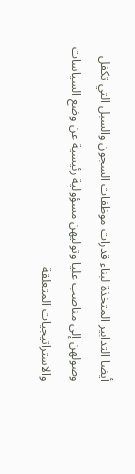أيضا التدابير المتخذة لبناء قدرات موظفات السجون والسبل التي تكفل وصولهن إلى مناصب عليا وتوليهن مسؤولية رئيسية عن وضع السياسات والاستراتيجيات المتعلقة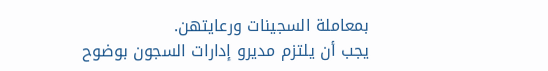بمعاملة السجينات ورعايتهن.
يجب أن يلتزم مديرو إدارات السجون بوضوح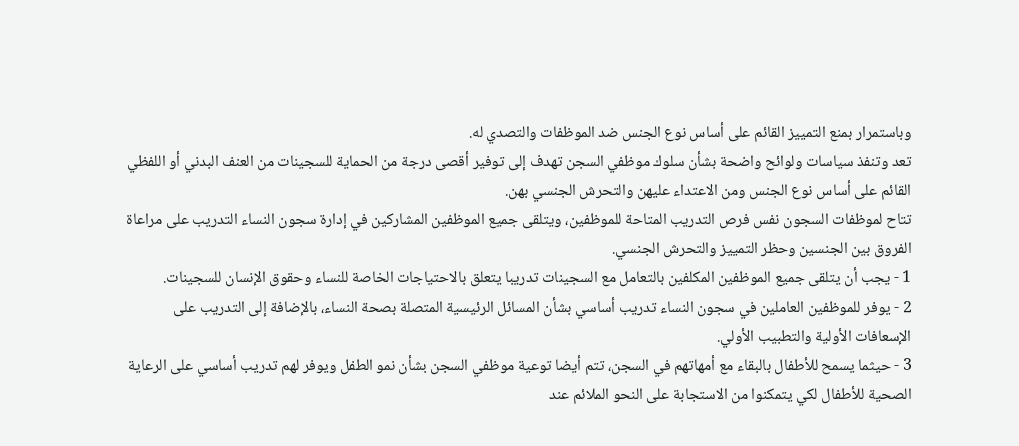وباستمرار بمنع التمييز القائم على أساس نوع الجنس ضد الموظفات والتصدي له.
تعد وتنفذ سياسات ولوائح واضحة بشأن سلوك موظفي السجن تهدف إلى توفير أقصى درجة من الحماية للسجينات من العنف البدني أو اللفظي القائم على أساس نوع الجنس ومن الاعتداء عليهن والتحرش الجنسي بهن.
تتاح لموظفات السجون نفس فرص التدريب المتاحة للموظفين، ويتلقى جميع الموظفين المشاركين في إدارة سجون النساء التدريب على مراعاة الفروق بين الجنسين وحظر التمييز والتحرش الجنسي.
1 - يجب أن يتلقى جميع الموظفين المكلفين بالتعامل مع السجينات تدريبا يتعلق بالاحتياجات الخاصة للنساء وحقوق الإنسان للسجينات.
2 - يوفر للموظفين العاملين في سجون النساء تدريب أساسي بشأن المسائل الرئيسية المتصلة بصحة النساء، بالإضافة إلى التدريب على الإسعافات الأولية والتطبيب الأولي.
3 - حيثما يسمح للأطفال بالبقاء مع أمهاتهم في السجن، تتم أيضا توعية موظفي السجن بشأن نمو الطفل ويوفر لهم تدريب أساسي على الرعاية الصحية للأطفال لكي يتمكنوا من الاستجابة على النحو الملائم عند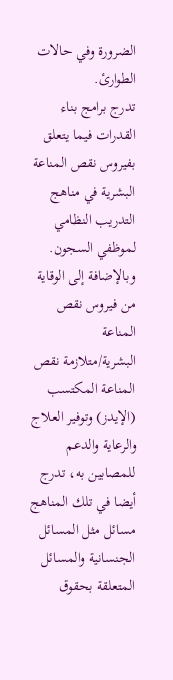الضرورة وفي حالات الطوارئ.
تدرج برامج بناء القدرات فيما يتعلق بفيروس نقص المناعة البشرية في مناهج التدريب النظامي لموظفي السجون. وبالإضافة إلى الوقاية من فيروس نقص المناعة البشرية/متلازمة نقص المناعة المكتسب (الإيدز) وتوفير العلاج والرعاية والدعم للمصابين به، تدرج أيضا في تلك المناهج مسائل مثل المسائل الجنسانية والمسائل المتعلقة بحقوق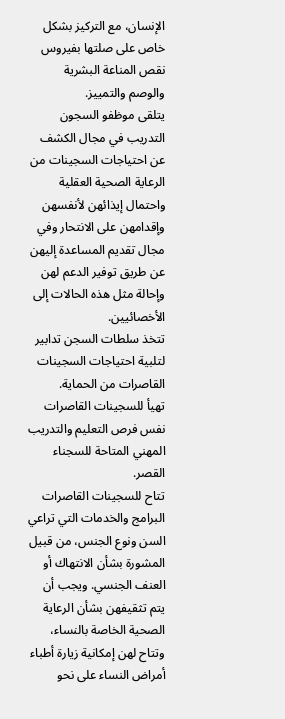الإنسان، مع التركيز بشكل خاص على صلتها بفيروس نقص المناعة البشرية والوصم والتمييز.
يتلقى موظفو السجون التدريب في مجال الكشف عن احتياجات السجينات من الرعاية الصحية العقلية واحتمال إيذائهن لأنفسهن وإقدامهن على الانتحار وفي مجال تقديم المساعدة إليهن عن طريق توفير الدعم لهن وإحالة مثل هذه الحالات إلى الأخصائيين.
تتخذ سلطات السجن تدابير لتلبية احتياجات السجينات القاصرات من الحماية.
تهيأ للسجينات القاصرات نفس فرص التعليم والتدريب المهني المتاحة للسجناء القصر.
تتاح للسجينات القاصرات البرامج والخدمات التي تراعي السن ونوع الجنس، من قبيل المشورة بشأن الانتهاك أو العنف الجنسي. ويجب أن يتم تثقيفهن بشأن الرعاية الصحية الخاصة بالنساء، وتتاح لهن إمكانية زيارة أطباء أمراض النساء على نحو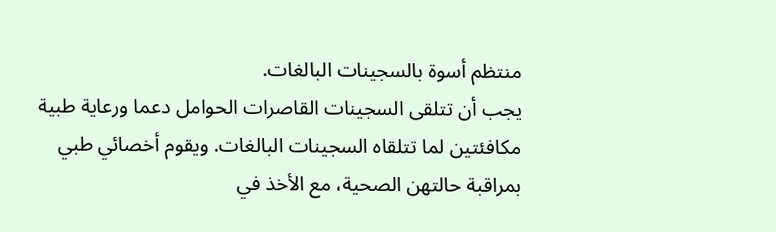منتظم أسوة بالسجينات البالغات.
يجب أن تتلقى السجينات القاصرات الحوامل دعما ورعاية طبية مكافئتين لما تتلقاه السجينات البالغات. ويقوم أخصائي طبي بمراقبة حالتهن الصحية، مع الأخذ في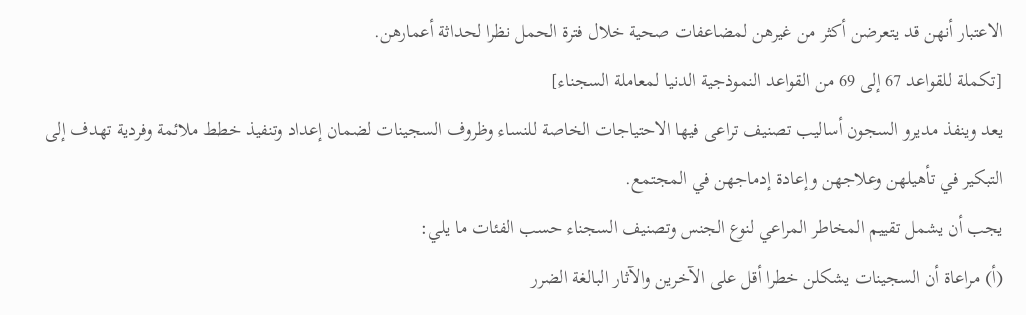الاعتبار أنهن قد يتعرضن أكثر من غيرهن لمضاعفات صحية خلال فترة الحمل نظرا لحداثة أعمارهن.
[تكملة للقواعد 67 إلى 69 من القواعد النموذجية الدنيا لمعاملة السجناء]
يعد وينفذ مديرو السجون أساليب تصنيف تراعى فيها الاحتياجات الخاصة للنساء وظروف السجينات لضمان إعداد وتنفيذ خطط ملائمة وفردية تهدف إلى التبكير في تأهيلهن وعلاجهن وإعادة إدماجهن في المجتمع.
يجب أن يشمل تقييم المخاطر المراعي لنوع الجنس وتصنيف السجناء حسب الفئات ما يلي:
(أ) مراعاة أن السجينات يشكلن خطرا أقل على الآخرين والآثار البالغة الضرر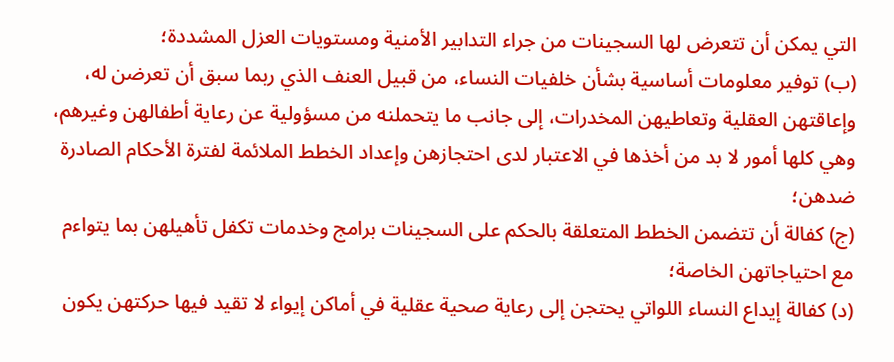التي يمكن أن تتعرض لها السجينات من جراء التدابير الأمنية ومستويات العزل المشددة؛
(ب) توفير معلومات أساسية بشأن خلفيات النساء، من قبيل العنف الذي ربما سبق أن تعرضن له، وإعاقتهن العقلية وتعاطيهن المخدرات، إلى جانب ما يتحملنه من مسؤولية عن رعاية أطفالهن وغيرهم، وهي كلها أمور لا بد من أخذها في الاعتبار لدى احتجازهن وإعداد الخطط الملائمة لفترة الأحكام الصادرة ضدهن؛
(ج) كفالة أن تتضمن الخطط المتعلقة بالحكم على السجينات برامج وخدمات تكفل تأهيلهن بما يتواءم مع احتياجاتهن الخاصة؛
(د) كفالة إيداع النساء اللواتي يحتجن إلى رعاية صحية عقلية في أماكن إيواء لا تقيد فيها حركتهن يكون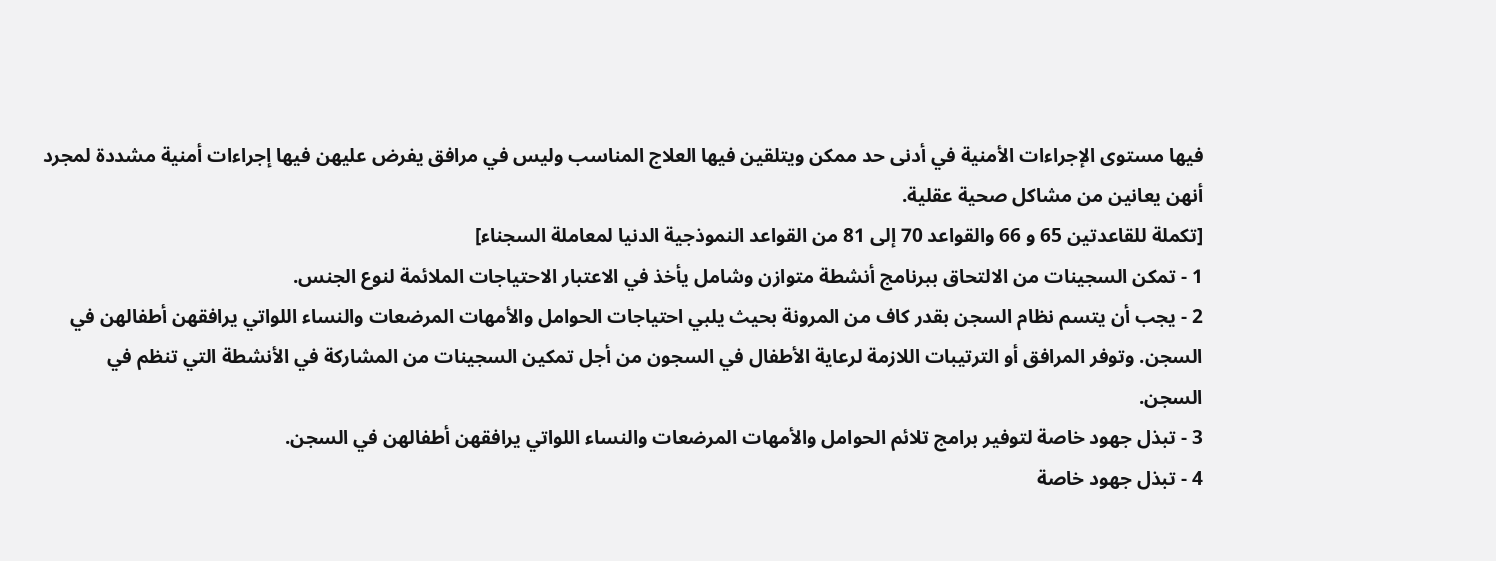فيها مستوى الإجراءات الأمنية في أدنى حد ممكن ويتلقين فيها العلاج المناسب وليس في مرافق يفرض عليهن فيها إجراءات أمنية مشددة لمجرد أنهن يعانين من مشاكل صحية عقلية.
[تكملة للقاعدتين 65 و 66 والقواعد 70 إلى 81 من القواعد النموذجية الدنيا لمعاملة السجناء]
1 - تمكن السجينات من الالتحاق ببرنامج أنشطة متوازن وشامل يأخذ في الاعتبار الاحتياجات الملائمة لنوع الجنس.
2 - يجب أن يتسم نظام السجن بقدر كاف من المرونة بحيث يلبي احتياجات الحوامل والأمهات المرضعات والنساء اللواتي يرافقهن أطفالهن في السجن. وتوفر المرافق أو الترتيبات اللازمة لرعاية الأطفال في السجون من أجل تمكين السجينات من المشاركة في الأنشطة التي تنظم في السجن.
3 - تبذل جهود خاصة لتوفير برامج تلائم الحوامل والأمهات المرضعات والنساء اللواتي يرافقهن أطفالهن في السجن.
4 - تبذل جهود خاصة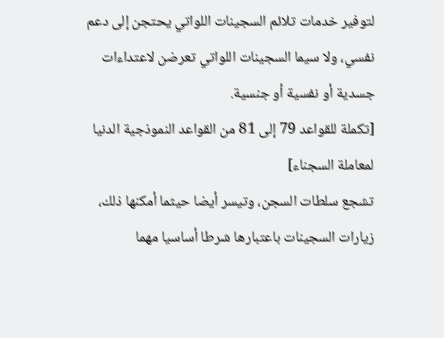لتوفير خدمات تلائم السجينات اللواتي يحتجن إلى دعم نفسي، ولا سيما السجينات اللواتي تعرضن لاعتداءات جسدية أو نفسية أو جنسية.
[تكملة للقواعد 79 إلى 81 من القواعد النموذجية الدنيا لمعاملة السجناء]
تشجع سلطات السجن، وتيسر أيضا حيثما أمكنها ذلك، زيارات السجينات باعتبارها شرطا أساسيا مهما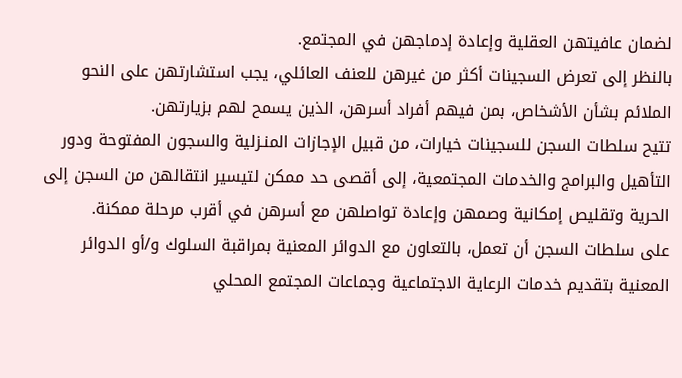لضمان عافيتهن العقلية وإعادة إدماجهن في المجتمع.
بالنظر إلى تعرض السجينات أكثر من غيرهن للعنف العائلي، يجب استشارتهن على النحو الملائم بشأن الأشخاص، بمن فيهم أفراد أسرهن، الذين يسمح لهم بزيارتهن.
تتيح سلطات السجن للسجينات خيارات، من قبيل الإجازات المنـزلية والسجون المفتوحة ودور التأهيل والبرامج والخدمات المجتمعية، إلى أقصى حد ممكن لتيسير انتقالهن من السجن إلى الحرية وتقليص إمكانية وصمهن وإعادة تواصلهن مع أسرهن في أقرب مرحلة ممكنة.
على سلطات السجن أن تعمل، بالتعاون مع الدوائر المعنية بمراقبة السلوك و/أو الدوائر المعنية بتقديم خدمات الرعاية الاجتماعية وجماعات المجتمع المحلي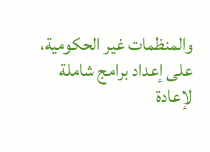والمنظمات غير الحكومية، على إعداد برامج شاملة لإعادة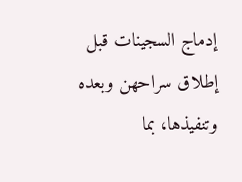إدماج السجينات قبل إطلاق سراحهن وبعده وتنفيذها، بما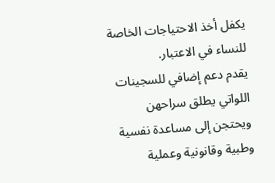يكفل أخذ الاحتياجات الخاصة للنساء في الاعتبار.
يقدم دعم إضافي للسجينات اللواتي يطلق سراحهن ويحتجن إلى مساعدة نفسية وطبية وقانونية وعملية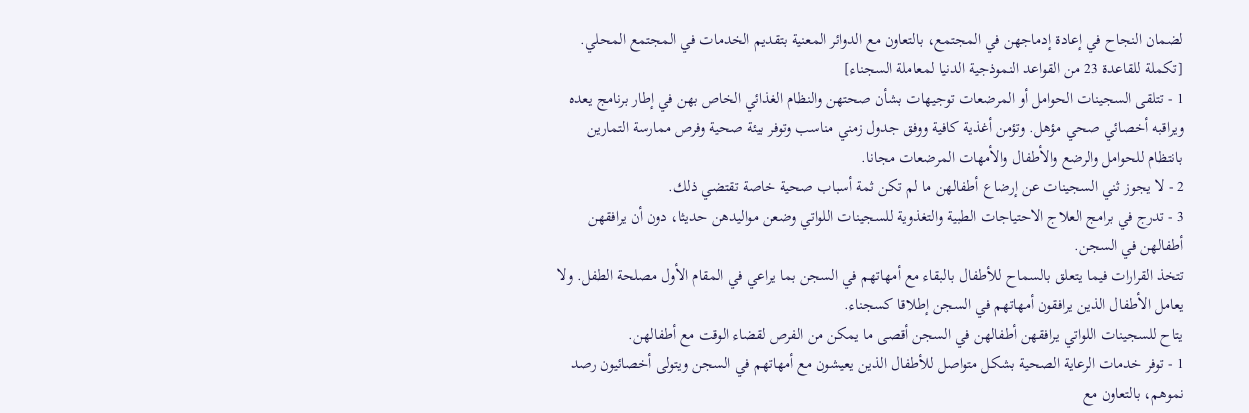لضمان النجاح في إعادة إدماجهن في المجتمع، بالتعاون مع الدوائر المعنية بتقديم الخدمات في المجتمع المحلي.
[تكملة للقاعدة 23 من القواعد النموذجية الدنيا لمعاملة السجناء]
1 - تتلقى السجينات الحوامل أو المرضعات توجيهات بشأن صحتهن والنظام الغذائي الخاص بهن في إطار برنامج يعده ويراقبه أخصائي صحي مؤهل. وتؤمن أغذية كافية ووفق جدول زمني مناسب وتوفر بيئة صحية وفرص ممارسة التمارين بانتظام للحوامل والرضع والأطفال والأمهات المرضعات مجانا.
2 - لا يجوز ثني السجينات عن إرضاع أطفالهن ما لم تكن ثمة أسباب صحية خاصة تقتضي ذلك.
3 - تدرج في برامج العلاج الاحتياجات الطبية والتغذوية للسجينات اللواتي وضعن مواليدهن حديثا، دون أن يرافقهن أطفالهن في السجن.
تتخذ القرارات فيما يتعلق بالسماح للأطفال بالبقاء مع أمهاتهم في السجن بما يراعي في المقام الأول مصلحة الطفل. ولا يعامل الأطفال الذين يرافقون أمهاتهم في السجن إطلاقا كسجناء.
يتاح للسجينات اللواتي يرافقهن أطفالهن في السجن أقصى ما يمكن من الفرص لقضاء الوقت مع أطفالهن.
1 - توفر خدمات الرعاية الصحية بشكل متواصل للأطفال الذين يعيشون مع أمهاتهم في السجن ويتولى أخصائيون رصد نموهم، بالتعاون مع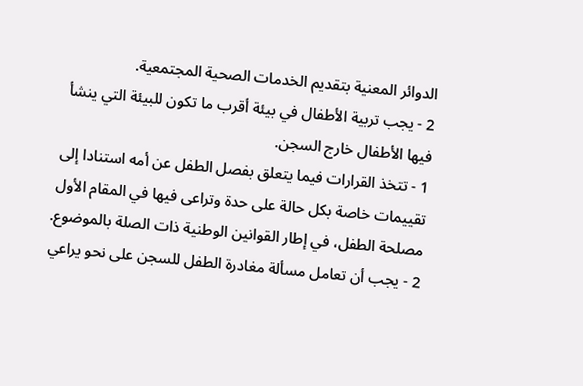الدوائر المعنية بتقديم الخدمات الصحية المجتمعية.
2 - يجب تربية الأطفال في بيئة أقرب ما تكون للبيئة التي ينشأ فيها الأطفال خارج السجن.
1 - تتخذ القرارات فيما يتعلق بفصل الطفل عن أمه استنادا إلى تقييمات خاصة بكل حالة على حدة وتراعى فيها في المقام الأول مصلحة الطفل، في إطار القوانين الوطنية ذات الصلة بالموضوع.
2 - يجب أن تعامل مسألة مغادرة الطفل للسجن على نحو يراعي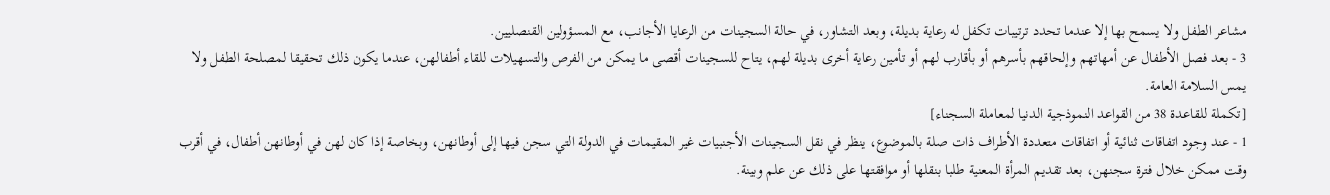مشاعر الطفل ولا يسمح بها إلا عندما تحدد ترتيبات تكفل له رعاية بديلة، وبعد التشاور، في حالة السجينات من الرعايا الأجانب، مع المسؤولين القنصليين.
3 - بعد فصل الأطفال عن أمهاتهم وإلحاقهم بأسرهم أو بأقارب لهم أو تأمين رعاية أخرى بديلة لهم، يتاح للسجينات أقصى ما يمكن من الفرص والتسهيلات للقاء أطفالهن، عندما يكون ذلك تحقيقا لمصلحة الطفل ولا يمس السلامة العامة.
[تكملة للقاعدة 38 من القواعد النموذجية الدنيا لمعاملة السجناء]
1 - عند وجود اتفاقات ثنائية أو اتفاقات متعددة الأطراف ذات صلة بالموضوع، ينظر في نقل السجينات الأجنبيات غير المقيمات في الدولة التي سجن فيها إلى أوطانهن، وبخاصة إذا كان لهن في أوطانهن أطفال، في أقرب وقت ممكن خلال فترة سجنهن، بعد تقديم المرأة المعنية طلبا بنقلها أو موافقتها على ذلك عن علم وبينة.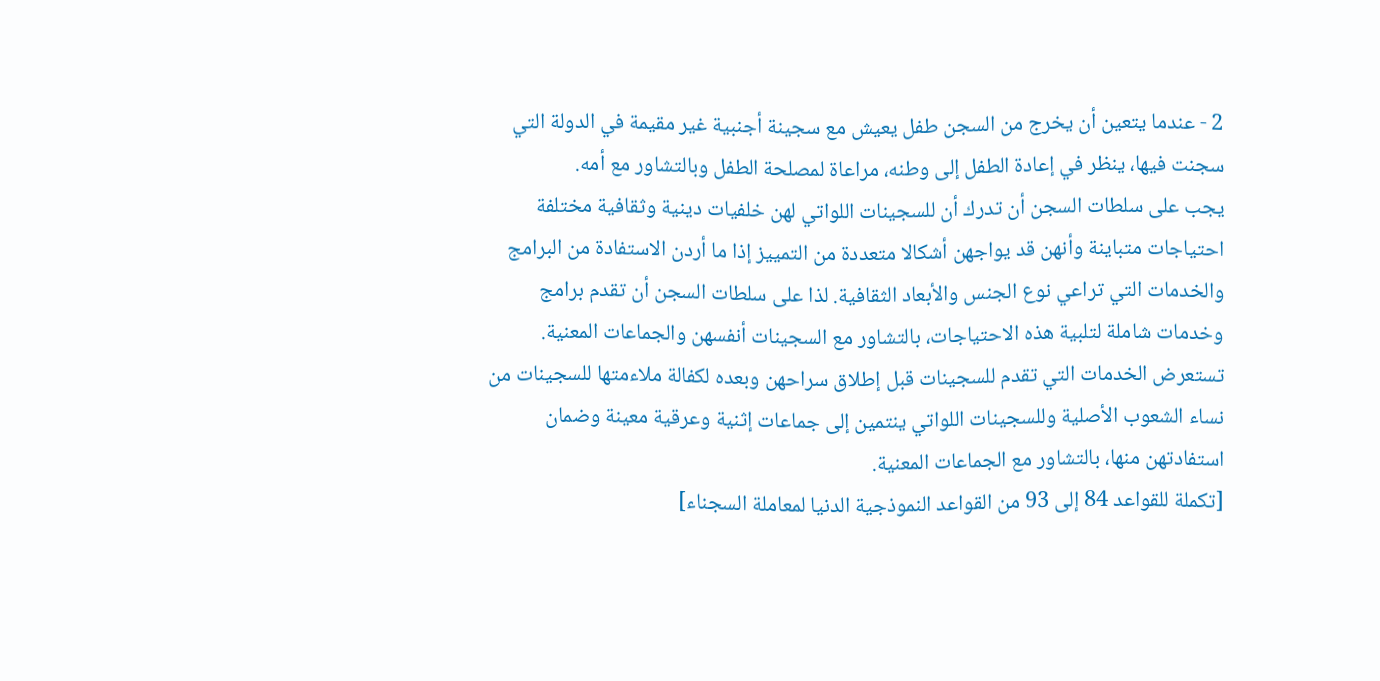2 - عندما يتعين أن يخرج من السجن طفل يعيش مع سجينة أجنبية غير مقيمة في الدولة التي سجنت فيها، ينظر في إعادة الطفل إلى وطنه، مراعاة لمصلحة الطفل وبالتشاور مع أمه.
يجب على سلطات السجن أن تدرك أن للسجينات اللواتي لهن خلفيات دينية وثقافية مختلفة احتياجات متباينة وأنهن قد يواجهن أشكالا متعددة من التمييز إذا ما أردن الاستفادة من البرامج والخدمات التي تراعي نوع الجنس والأبعاد الثقافية. لذا على سلطات السجن أن تقدم برامج وخدمات شاملة لتلبية هذه الاحتياجات، بالتشاور مع السجينات أنفسهن والجماعات المعنية.
تستعرض الخدمات التي تقدم للسجينات قبل إطلاق سراحهن وبعده لكفالة ملاءمتها للسجينات من نساء الشعوب الأصلية وللسجينات اللواتي ينتمين إلى جماعات إثنية وعرقية معينة وضمان استفادتهن منها، بالتشاور مع الجماعات المعنية.
[تكملة للقواعد 84 إلى 93 من القواعد النموذجية الدنيا لمعاملة السجناء]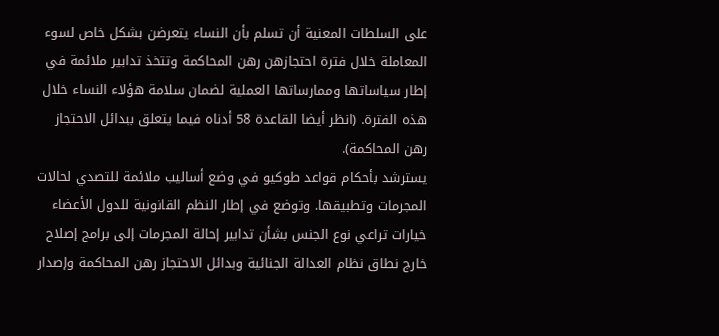على السلطات المعنية أن تسلم بأن النساء يتعرضن بشكل خاص لسوء المعاملة خلال فترة احتجازهن رهن المحاكمة وتتخذ تدابير ملائمة في إطار سياساتها وممارساتها العملية لضمان سلامة هؤلاء النساء خلال هذه الفترة. (انظر أيضا القاعدة 58 أدناه فيما يتعلق ببدائل الاحتجاز رهن المحاكمة).
يسترشد بأحكام قواعد طوكيو في وضع أساليب ملائمة للتصدي لحالات المجرمات وتطبيقها. وتوضع في إطار النظم القانونية للدول الأعضاء خيارات تراعي نوع الجنس بشأن تدابير إحالة المجرمات إلى برامج إصلاح خارج نطاق نظام العدالة الجنائية وبدائل الاحتجاز رهن المحاكمة وإصدار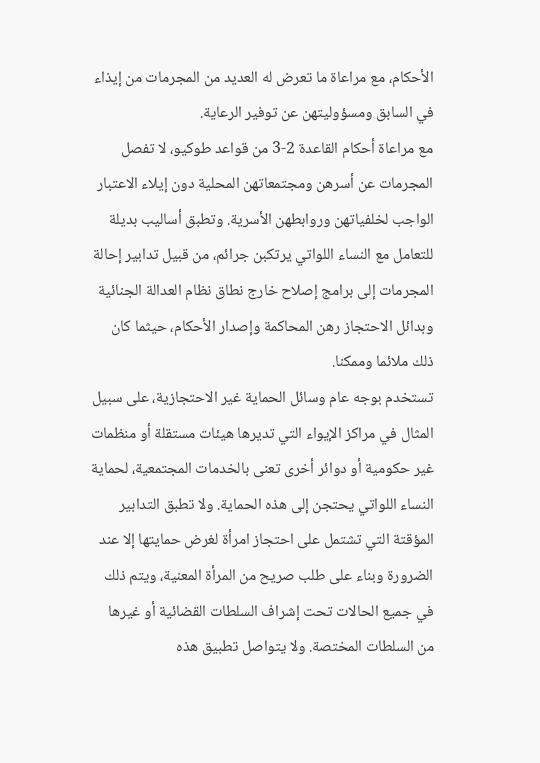الأحكام، مع مراعاة ما تعرض له العديد من المجرمات من إيذاء في السابق ومسؤوليتهن عن توفير الرعاية.
مع مراعاة أحكام القاعدة 2-3 من قواعد طوكيو، لا تفصل المجرمات عن أسرهن ومجتمعاتهن المحلية دون إيلاء الاعتبار الواجب لخلفياتهن وروابطهن الأسرية. وتطبق أساليب بديلة للتعامل مع النساء اللواتي يرتكبن جرائم، من قبيل تدابير إحالة المجرمات إلى برامج إصلاح خارج نطاق نظام العدالة الجنائية وبدائل الاحتجاز رهن المحاكمة وإصدار الأحكام، حيثما كان ذلك ملائما وممكنا.
تستخدم بوجه عام وسائل الحماية غير الاحتجازية، على سبيل المثال في مراكز الإيواء التي تديرها هيئات مستقلة أو منظمات غير حكومية أو دوائر أخرى تعنى بالخدمات المجتمعية، لحماية النساء اللواتي يحتجن إلى هذه الحماية. ولا تطبق التدابير المؤقتة التي تشتمل على احتجاز امرأة لغرض حمايتها إلا عند الضرورة وبناء على طلب صريح من المرأة المعنية، ويتم ذلك في جميع الحالات تحت إشراف السلطات القضائية أو غيرها من السلطات المختصة. ولا يتواصل تطبيق هذه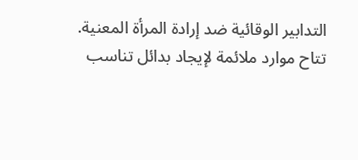التدابير الوقائية ضد إرادة المرأة المعنية.
تتاح موارد ملائمة لإيجاد بدائل تناسب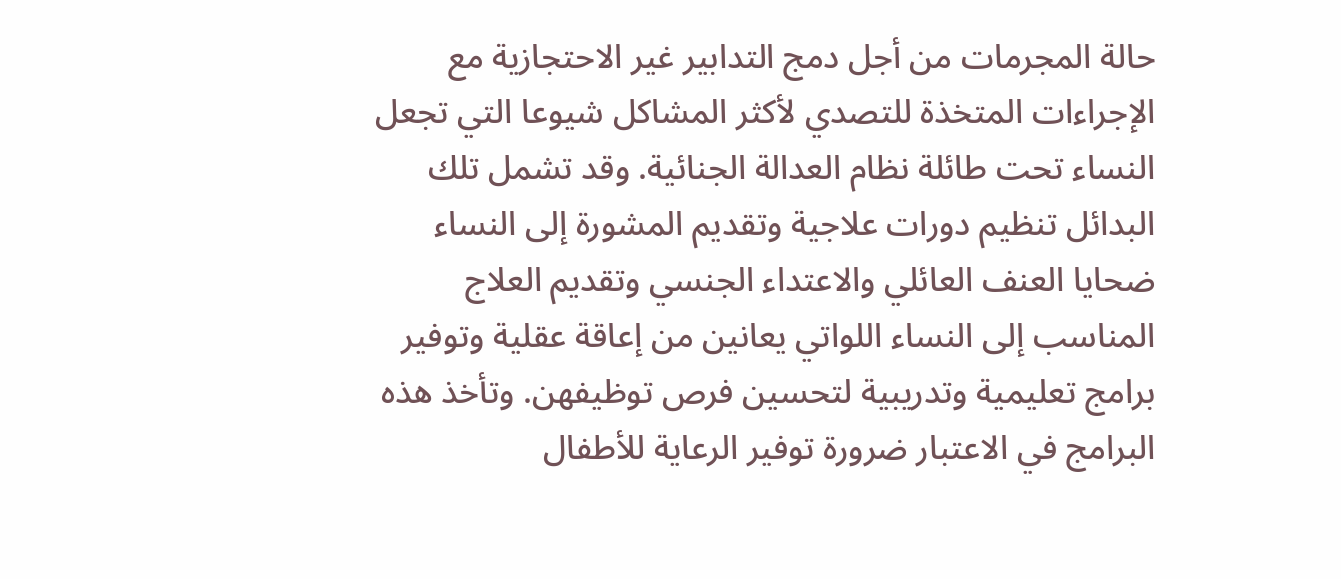حالة المجرمات من أجل دمج التدابير غير الاحتجازية مع الإجراءات المتخذة للتصدي لأكثر المشاكل شيوعا التي تجعل النساء تحت طائلة نظام العدالة الجنائية. وقد تشمل تلك البدائل تنظيم دورات علاجية وتقديم المشورة إلى النساء ضحايا العنف العائلي والاعتداء الجنسي وتقديم العلاج المناسب إلى النساء اللواتي يعانين من إعاقة عقلية وتوفير برامج تعليمية وتدريبية لتحسين فرص توظيفهن. وتأخذ هذه البرامج في الاعتبار ضرورة توفير الرعاية للأطفال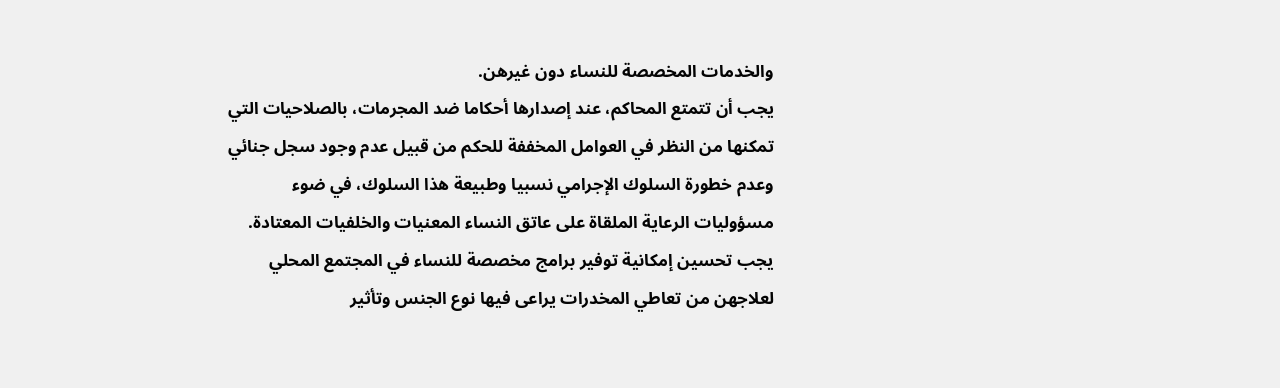والخدمات المخصصة للنساء دون غيرهن.
يجب أن تتمتع المحاكم، عند إصدارها أحكاما ضد المجرمات، بالصلاحيات التي تمكنها من النظر في العوامل المخففة للحكم من قبيل عدم وجود سجل جنائي وعدم خطورة السلوك الإجرامي نسبيا وطبيعة هذا السلوك، في ضوء مسؤوليات الرعاية الملقاة على عاتق النساء المعنيات والخلفيات المعتادة.
يجب تحسين إمكانية توفير برامج مخصصة للنساء في المجتمع المحلي لعلاجهن من تعاطي المخدرات يراعى فيها نوع الجنس وتأثير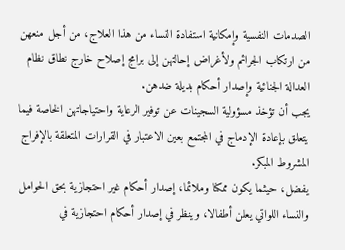الصدمات النفسية وإمكانية استفادة النساء من هذا العلاج، من أجل منعهن من ارتكاب الجرائم ولأغراض إحالتهن إلى برامج إصلاح خارج نطاق نظام العدالة الجنائية وإصدار أحكام بديلة ضدهن.
يجب أن تؤخذ مسؤولية السجينات عن توفير الرعاية واحتياجاتهن الخاصة فيما يتعلق بإعادة الإدماج في المجتمع بعين الاعتبار في القرارات المتعلقة بالإفراج المشروط المبكر.
يفضل، حيثما يكون ممكنا وملائما، إصدار أحكام غير احتجازية بحق الحوامل والنساء اللواتي يعلن أطفالا، وينظر في إصدار أحكام احتجازية في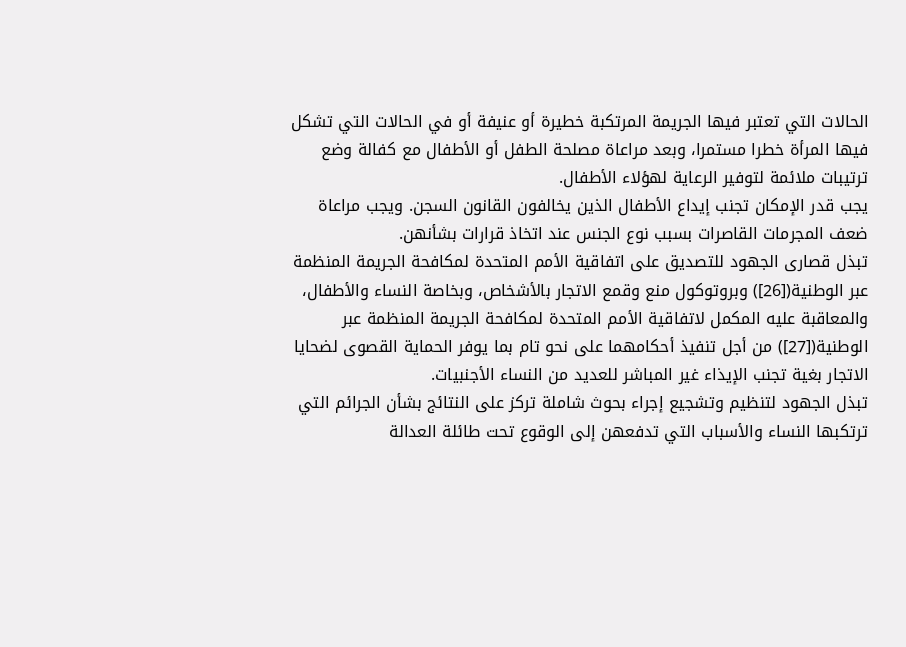الحالات التي تعتبر فيها الجريمة المرتكبة خطيرة أو عنيفة أو في الحالات التي تشكل فيها المرأة خطرا مستمرا، وبعد مراعاة مصلحة الطفل أو الأطفال مع كفالة وضع ترتيبات ملائمة لتوفير الرعاية لهؤلاء الأطفال.
يجب قدر الإمكان تجنب إيداع الأطفال الذين يخالفون القانون السجن. ويجب مراعاة ضعف المجرمات القاصرات بسبب نوع الجنس عند اتخاذ قرارات بشأنهن.
تبذل قصارى الجهود للتصديق على اتفاقية الأمم المتحدة لمكافحة الجريمة المنظمة عبر الوطنية([26]) وبروتوكول منع وقمع الاتجار بالأشخاص، وبخاصة النساء والأطفال، والمعاقبة عليه المكمل لاتفاقية الأمم المتحدة لمكافحة الجريمة المنظمة عبر الوطنية([27]) من أجل تنفيذ أحكامهما على نحو تام بما يوفر الحماية القصوى لضحايا الاتجار بغية تجنب الإيذاء غير المباشر للعديد من النساء الأجنبيات.
تبذل الجهود لتنظيم وتشجيع إجراء بحوث شاملة تركز على النتائج بشأن الجرائم التي ترتكبها النساء والأسباب التي تدفعهن إلى الوقوع تحت طائلة العدالة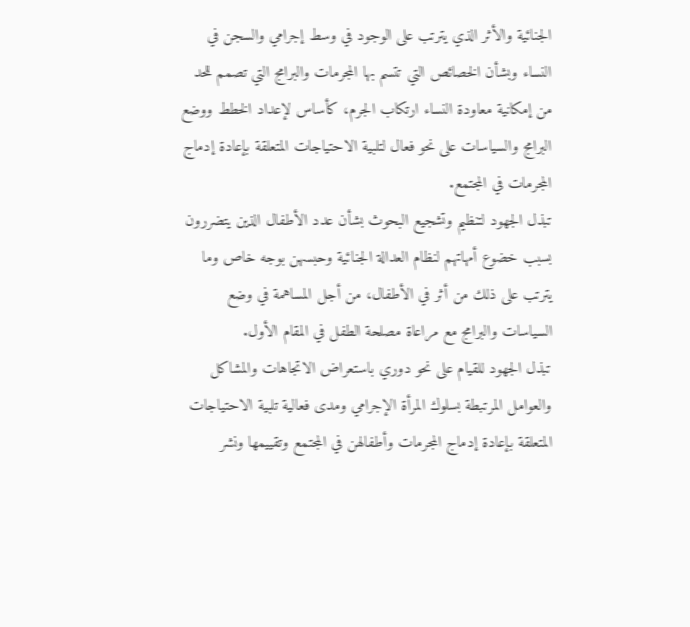الجنائية والأثر الذي يترتب على الوجود في وسط إجرامي والسجن في النساء وبشأن الخصائص التي تتسم بها المجرمات والبرامج التي تصمم للحد من إمكانية معاودة النساء ارتكاب الجرم، كأساس لإعداد الخطط ووضع البرامج والسياسات على نحو فعال لتلبية الاحتياجات المتعلقة بإعادة إدماج المجرمات في المجتمع.
تبذل الجهود لتنظيم وتشجيع البحوث بشأن عدد الأطفال الذين يتضررون بسبب خضوع أمهاتهم لنظام العدالة الجنائية وحبسهن بوجه خاص وما يترتب على ذلك من أثر في الأطفال، من أجل المساهمة في وضع السياسات والبرامج مع مراعاة مصلحة الطفل في المقام الأول.
تبذل الجهود للقيام على نحو دوري باستعراض الاتجاهات والمشاكل والعوامل المرتبطة بسلوك المرأة الإجرامي ومدى فعالية تلبية الاحتياجات المتعلقة بإعادة إدماج المجرمات وأطفالهن في المجتمع وتقييمها ونشر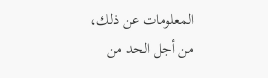المعلومات عن ذلك، من أجل الحد من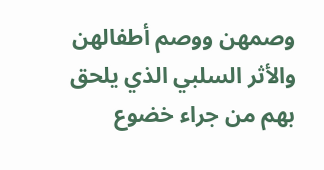وصمهن ووصم أطفالهن والأثر السلبي الذي يلحق بهم من جراء خضوع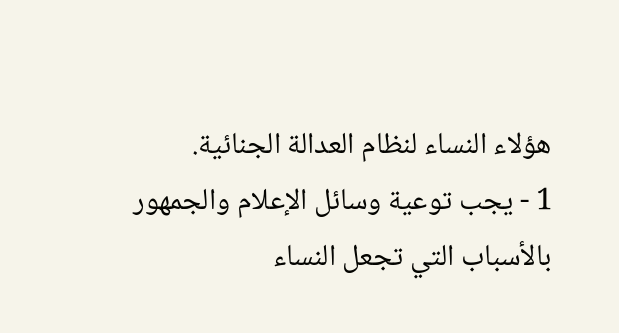هؤلاء النساء لنظام العدالة الجنائية.
1 - يجب توعية وسائل الإعلام والجمهور بالأسباب التي تجعل النساء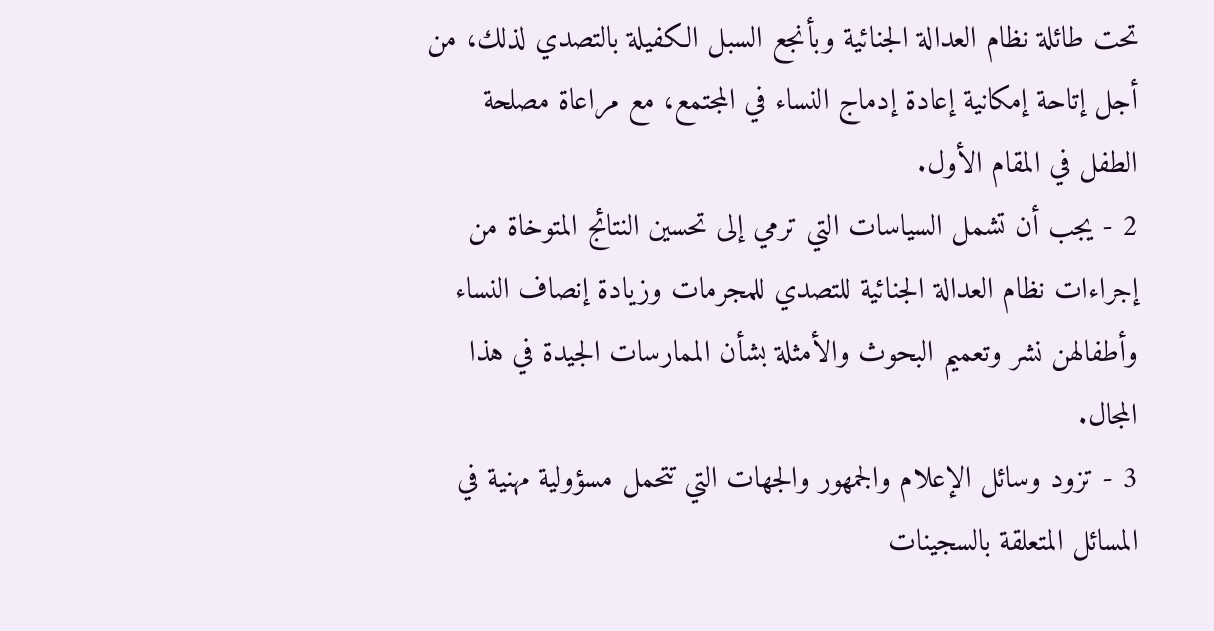تحت طائلة نظام العدالة الجنائية وبأنجع السبل الكفيلة بالتصدي لذلك، من أجل إتاحة إمكانية إعادة إدماج النساء في المجتمع، مع مراعاة مصلحة الطفل في المقام الأول.
2 - يجب أن تشمل السياسات التي ترمي إلى تحسين النتائج المتوخاة من إجراءات نظام العدالة الجنائية للتصدي للمجرمات وزيادة إنصاف النساء وأطفالهن نشر وتعميم البحوث والأمثلة بشأن الممارسات الجيدة في هذا المجال.
3 - تزود وسائل الإعلام والجمهور والجهات التي تتحمل مسؤولية مهنية في المسائل المتعلقة بالسجينات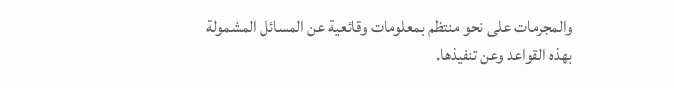والمجرمات على نحو منتظم بمعلومات وقائعية عن المسائل المشمولة بهذه القواعد وعن تنفيذها.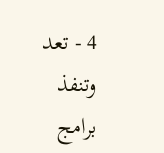4 - تعد وتنفذ برامج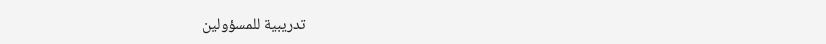تدريبية للمسؤولين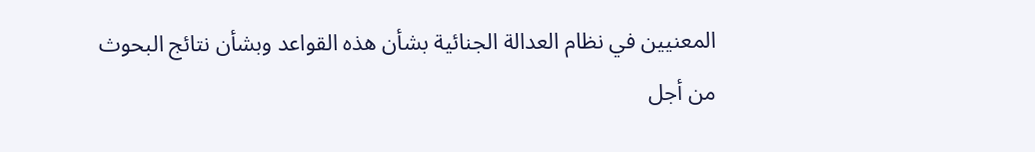المعنيين في نظام العدالة الجنائية بشأن هذه القواعد وبشأن نتائج البحوث من أجل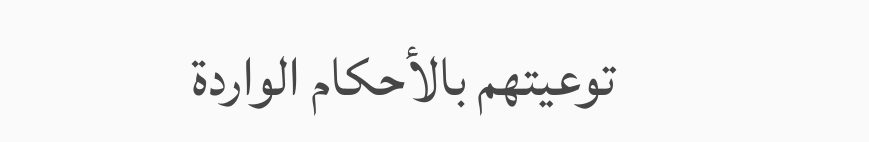توعيتهم بالأحكام الواردة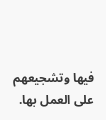فيها وتشجيعهم على العمل بها.